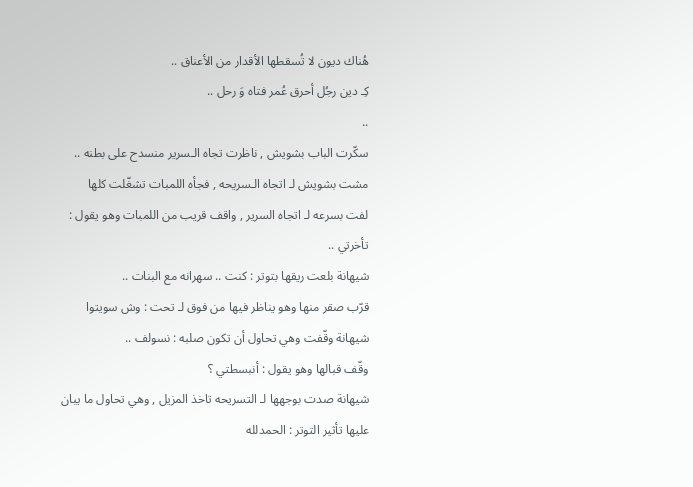هُناك ديون لا تُسقطها الأقدار من الأعناق ..
كِـ دين رجُل أحرق عُمر فتاه وَ رحل ..
..
سكّرت الباب بشويش , ناظرت تجاه الـسرير منسدح على بطنه ..
مشت بشويش لـ اتجاه الـسريحه , فجأه اللمبات تشغّلت كلها
لفت بسرعه لـ اتجاه السرير , واقف قريب من اللمبات وهو يقول : تأخرتي ..
شيهانة بلعت ريقها بتوتر : كنت .. سهرانه مع البنات ..
قرّب صقر منها وهو يناظر فيها من فوق لـ تحت : وش سويتوا
شيهانة وقّفت وهي تحاول أن تكون صلبه : نسولف ..
وقّف قبالها وهو يقول : أنبسطتي ؟
شيهانة صدت بوجهها لـ التسريحه تاخذ المزيل , وهي تحاول ما يبان عليها تأثير التوتر : الحمدلله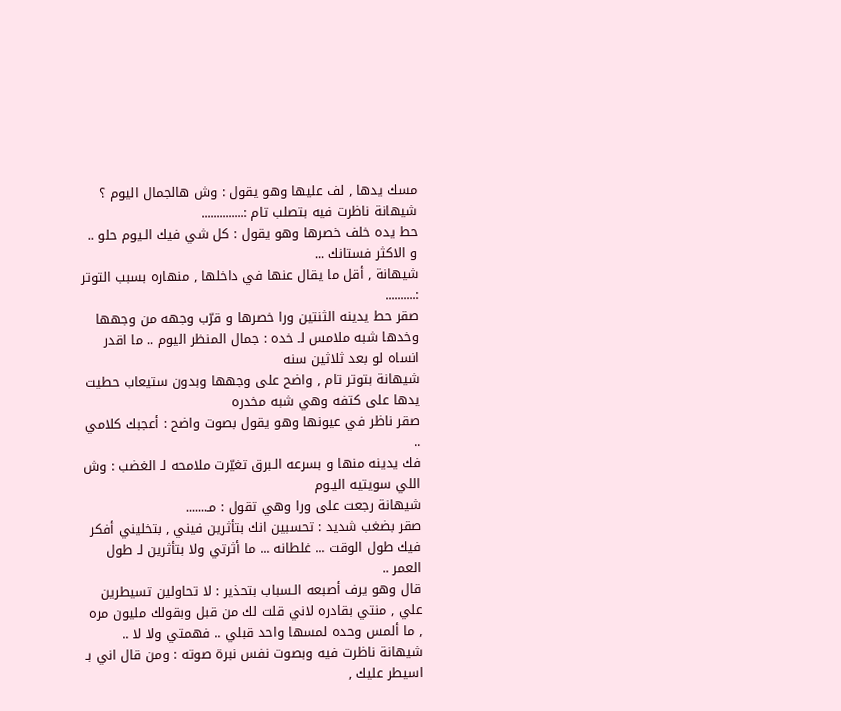مسك يدها , لف عليها وهو يقول : وش هالجمال اليوم ؟
شيهانة ناظرت فيه بتصلب تام :..............
حط يده خلف خصرها وهو يقول : كل شي فيك الـيوم حلو .. و الاكثر فستانك ...
شيهانة , أقل ما يقال عنها في داخلها , منهاره بسبب التوتر :..........
صقر حط يدينه الثنتين ورا خصرها و قرّب وجهه من وجهها وخدها شبه ملامس لـ خده : جمال المنظر اليوم .. ما اقدر انساه لو بعد ثلاثين سنه
شيهانة بتوتر تام , واضح على وجهها وبدون ستيعاب حطيت يدها على كتفه وهي شبه مخدره
صقر ناظر في عيونها وهو يقول بصوت واضح : أعجبك كلامي ..
فك يدينه منها و بسرعه الـبرق تغيّرت ملامحه لـ الغضب : وش اللي سويتيه اليـوم
شيهانة رجعت على ورا وهي تقول : مـ.......
صقر بضغب شديد : تحسبين انك بتأثرين فيني , بتخليني أفكر فيك طول الوقت ... غلطانه ... ما أثرتي ولا بتأثرين لـ طول العمر ..
قال وهو يرف أصبعه الـسباب بتحذير : لا تحاولين تسيطرين علي , منتي بقادره لاني قلت لك من قبل وبقولك مليون مره , ما ألمس وحده لمسها واحد قبلي .. فهمتي ولا لا ..
شيهانة ناظرت فيه وبصوت نفس نبرة صوته : ومن قال اني بـ اسيطر عليك ,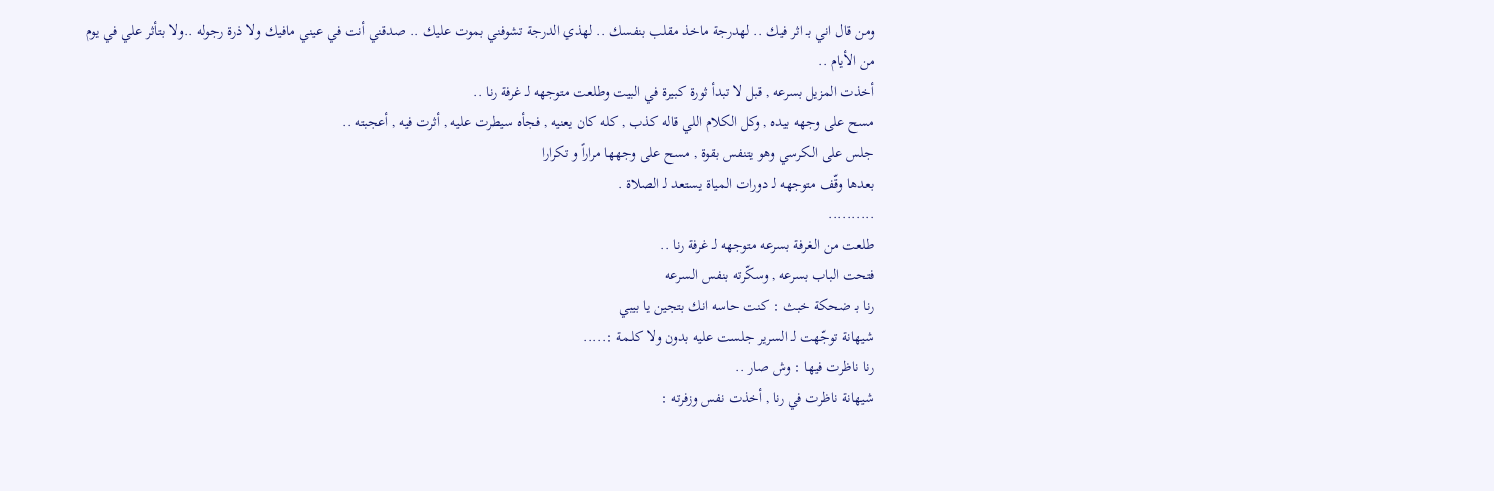ومن قال اني بـ اثر فيك .. لهدرجة ماخذ مقلب بنفسك .. لهذي الدرجة تشوفني بموت عليك .. صدقني أنت في عيني مافيك ولا ذرة رجوله ..ولا بتأثر علي في يوم من الأيام ..
أخذت المزيل بسرعه , قبل لا تبدأ ثورة كبيرة في البيت وطلعت متوجهه لـ غرفة رنا ..
مسح على وجهه بيده , وكل الكلام اللي قاله كذب , كله كان يعنيه , فجأه سيطرت عليه , أثرت فيه , أعجبته ..
جلس على الـكرسي وهو يتنفس بقوة , مسح على وجهها مراراً و تكرارا
بعدها وقّف متوجهه لـ دورات المياة يستعد لـ الصلاة .
..........
طلعت من الـغرفة بسرعه متوجهه لـ غرفة رنا ..
فتحت الباب بسرعه , وسكّرته بنفس الـسرعه
رنا بـ ضحكة خبث : كنت حاسه انك بتجين يا بيبي
شيهانة توجّهت لـ السرير جلست عليه بدون ولا كلـمة :.....
رنا ناظرت فيها : وش صار ..
شيهانة ناظرت في رنا , أخذت نفس وزفرته :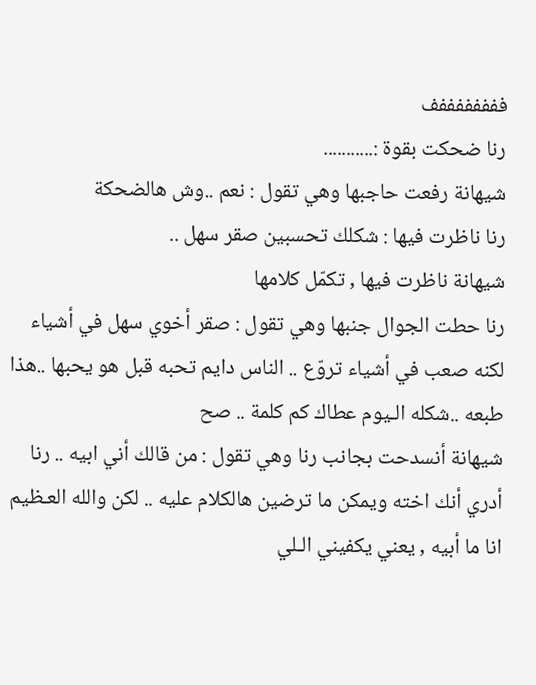ففففففففف
رنا ضحكت بقوة :...........
شيهانة رفعت حاجبها وهي تقول : نعم ..وش هالضحكة
رنا ناظرت فيها : شكلك تحسبين صقر سهل ..
شيهانة ناظرت فيها , تكمّل كلامها
رنا حطت الجوال جنبها وهي تقول : صقر أخوي سهل في أشياء لكنه صعب في أشياء تروّع .. الناس دايم تحبه قبل هو يحبها ..هذا طبعه ..شكله الـيوم عطاك كم كلمة .. صح
شيهانة أنسدحت بجانب رنا وهي تقول : من قالك أني ابيه .. رنا أدري أنك اخته ويمكن ما ترضين هالكلام عليه .. لكن والله العـظيم انا ما أبيه , يعني يكفيني الـلي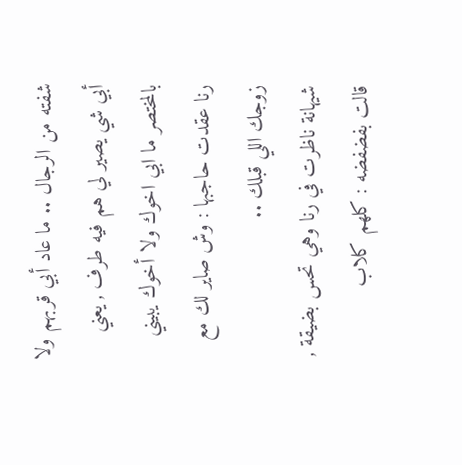شفته من الرجال .. ما عاد أبي قربهم ولا أبي شي يصير لي هم فيه طرف , يعني بالمختصر ما ابي اخوك ولا أخوك يبيني
رنا عقدت حاجبها : وش صاير لك مع زوجك اللي قبلك ..
شيهانة ناظرت في رنا وهي تحس بضيقة , قالت بفضفضه : كلهم كلاب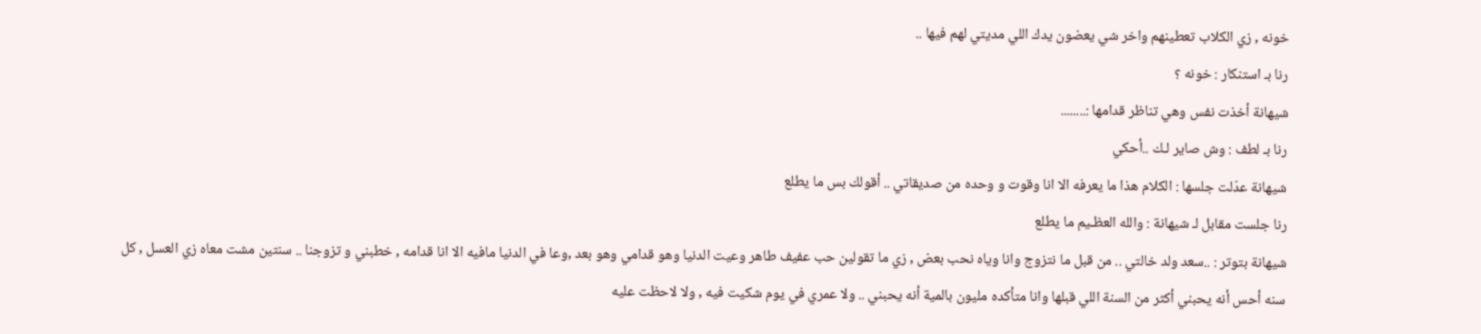خونه , زي الكلاب تعطينهم واخر شي يعضون يدك اللي مديتي لهم فيها ..
رنا بـ استنكار : خونه ؟
شيهانة أخذت نفس وهي تناظر قدامها :........
رنا بـ لطف : وش صاير لـك ..أحكي
شيهانة عدّلت جلسها : الكلام هذا ما يعرفه الا انا وقوت و وحده من صديقاتي .. أقولك بس ما يطلع
رنا جلست مقابل لـ شيهانة : والله العظـيم ما يطلع
شيهانة بتوتر : ..سعد ولد خالتي .. من قبل ما نتزوج وانا وياه نحب بعض , زي ما تقولين حب عفيف طاهر وعيت الدنيا وهو قدامي وهو بعد ,وعا في الدنيا مافيه الا انا قدامه , خطبني و تزوجنا .. سنتين مشت معاه زي العسل , كل سنه أحس أنه يحبني أكثر من السنة اللي قبلها وانا متأكده مليون بالمية أنه يحبني .. ولا عمري في يوم شكيت فيه , ولا لاحظت عليه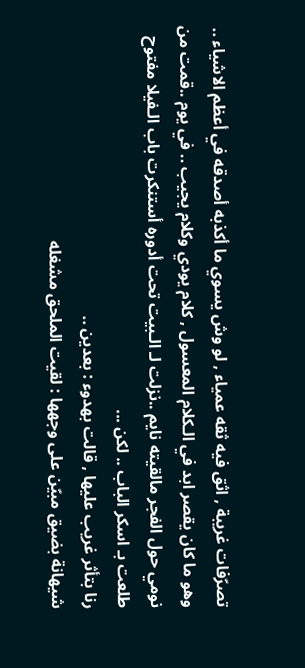تصرّفات غريبة , اثق فيه ثقه عمياء , لو وش يسوي ما أكذبه أصدقه في أعظم الاشياء .. وهو ما كان يقصر ابد في الـكلام المعسول , كلام يودي وكلام يجيب .. في يوم ..قمت من نومي حول الفجر مالقيته نايم ..نزلت لـ الـبيت تحت أدوره أستنكرت باب الـفيلا مفتوح طلعت بـ اسكر الباب .. لكن ...
رنا بتأثر غريب عليها , قالت بهدوء : بعدين ..
شيهانة بضيق مبيّن على وجهها : لقيت الملحق مشغله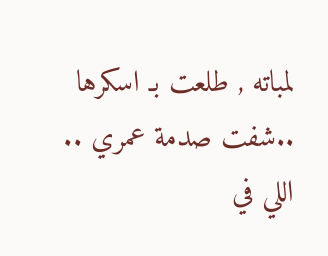لمباته , طلعت بـ اسكرها ..شفت صدمة عمري .. اللي في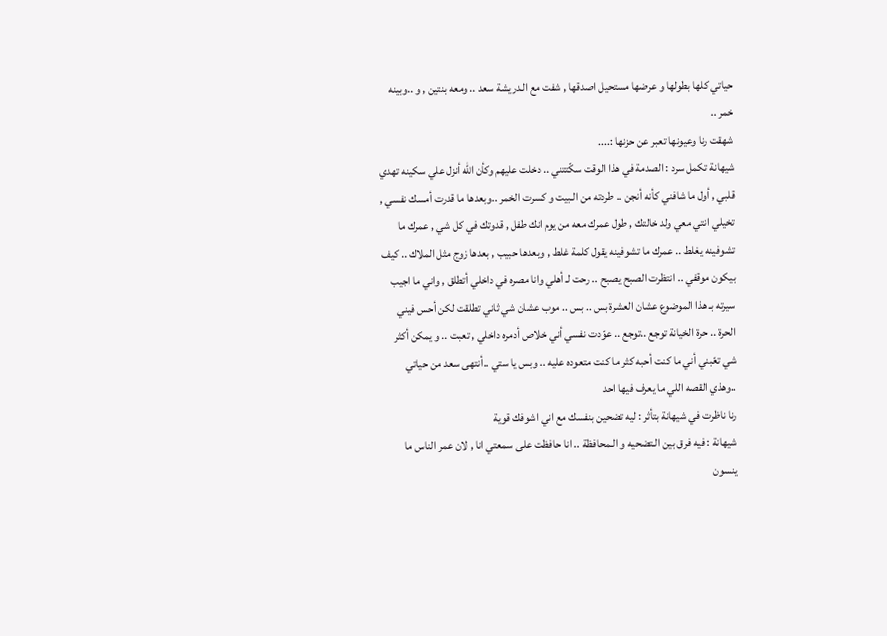حياتي كلها بطولها و عرضها مستحيل اصدقها , شفت مع الـدريشة سعد .. ومعه بنتين , و ..وبينه خمر ..
شهقت رنا وعيونها تعبر عن حزنها :....
شيهانة تكمل سرد : الصدمة في هذا الوقت سكّتتني .. دخلت عليهم وكأن الله أنزل علي سكينه تهدي قلبي , أول ما شافني كأنه أنجن .. طردته من الـبيت و كسرت الخمر ..وبعدها ما قدرت أمسك نفسي , تخيلي انتي معي ولد خالتك , طول عمرك معه من يوم انك طفل , قدوتك في كل شي , عمرك ما تشوفينه يغلط .. عمرك ما تشوفينه يقول كلمة غلط , وبعدها حبيب , بعدها زوج مثل الملاك .. كيف بيكون موقفي .. انتظرت الصبح يصبح .. رحت لـ أهلي وانا مصره في داخلي أتطلق , واني ما اجيب سيرته بـ هذا الموضوع عشان العشرة بس .. بس .. موب عشان شي ثاني تطلقت لكن أحس فيني الحرة .. حرة الخيانة توجع ..توجع .. عوّدت نفسي أني خلاص أدمره داخلي , تعبت .. و يمكن أكثر شي تعّبني أني ما كنت أحبه كثر ما كنت متعوده عليه .. وبس يا ستي ..أنتهى سعد من حياتي ..وهذي القصه اللي ما يعرف فيها احد
رنا ناظرت في شيهانة بتأثر : ليه تضحين بنفسك مع اني اشوفك قوية
شيهانة : فيه فرق بين الـتضحيه و الـمحافظة .. انا حافظت على سمعتي انا , لان عمر الناس ما ينسون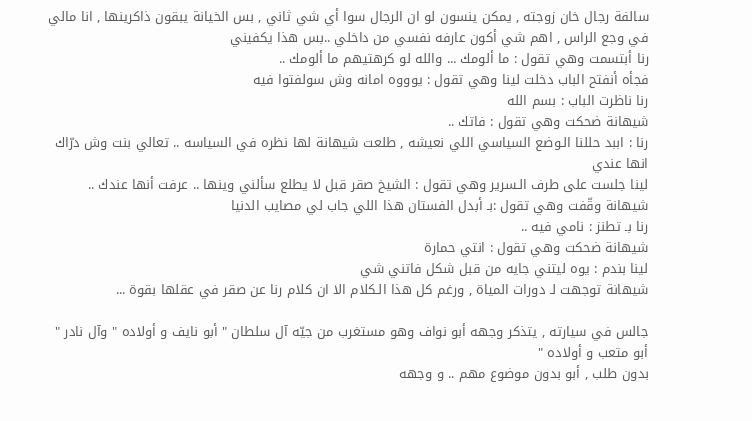سالفة رجال خان زوجته , يمكن ينسون لو ان الرجال سوا أي شي ثاني , بس الخيانة يبقون ذاكرينها , انا مالي في وجع الراس , اهم شي أكون عارفه نفسي من داخلي ..بس هذا يكفيني
رنا أبتسمت وهي تقول : ما ألومك ... والله لو كرهتيهم ما ألومك ..
فجأه أنفتح الباب دخلت لينا وهي تقول : يوووه امانه وش سولفتوا فيه
رنا ناظرت الباب : بسم الله
شيهانة ضحكت وهي تقول : فاتك ..
رنا : اببد حللنا الـوضع السياسي اللي نعيشه , طلعت شيهانة لها نظره في السياسه .. تعالي بنت وش درّاك انها عندي
لينا جلست على طرف الـسرير وهي تقول : الشيخ صقر قبل لا يطلع سألني وينها .. عرفت أنها عندك ..
شيهانة وقّفت وهي تقول :بـ أبدل الفستان هذا اللي جاب لي مصايب الدنيا
رنا بـ تطنز : نامي فيه ..
شيهانة ضحكت وهي تقول : انتي حمارة
لينا بندم : يوه ليتني جايه من قبل شكل فاتني شي
شيهانة توجهت لـ دورات المياة , ورغم كل هذا الـكلام الا ان كلام رنا عن صقر في عقلها بقوة ...

جالس في سيارته , يتذكر وجهه أبو نواف وهو مستغرب من جيّه آل سلطان " أبو نايف و أولاده " وآل نادر " أبو متعب و أولاده "
بدون طلب , أبو بدون موضوع مهم .. و وجهه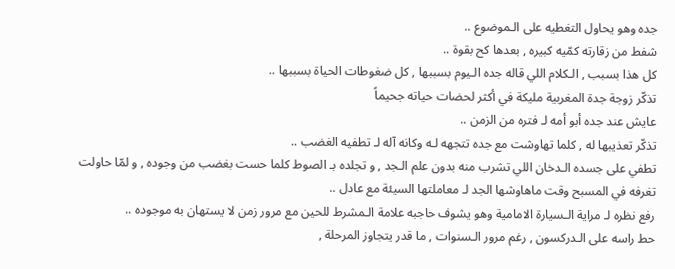جده وهو يحاول التغطيه على الـموضوع ..
شفط من زقارته كمّيه كبيره , بعدها كح بقوة ..
كل هذا بسبب , الـكلام اللي قاله جده الـيوم بسببها , كل ضغوطات الحياة بسببها ..
تذكّر زوجة جدة المغربية مليكة في أكثر لحضات حياته جحيماً
عايش عند جده أبو أمه لـ فتره من الزمن ..
تذكّر تعذيبها له , كلما تهاوشت مع جده تتجهه لـه وكانه آله لـ تطفيه الغضب ..
تطفي على جسده الـدخان اللي تشرب منه بدون علم الـجد , و تجلده بـ الصوط كلما حست بغضب من وجوده , و لمّا حاولت تغرفه في المسبح وقت ماهاوشها الجد لـ معاملتها السيئة مع عادل ..
رفع نظره لـ مراية الـسيارة الامامية وهو يشوف حاجبه علامة الـمشرط للحين مع مرور زمن لا يستهان به موجوده ..
حط راسه على الـدركسون , رغم مرور الـسنوات , ما قدر يتجاوز المرحلة ,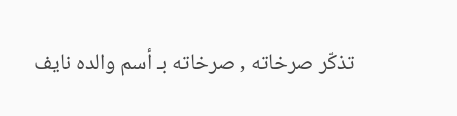تذكّر صرخاته , صرخاته بـ أسم والده نايف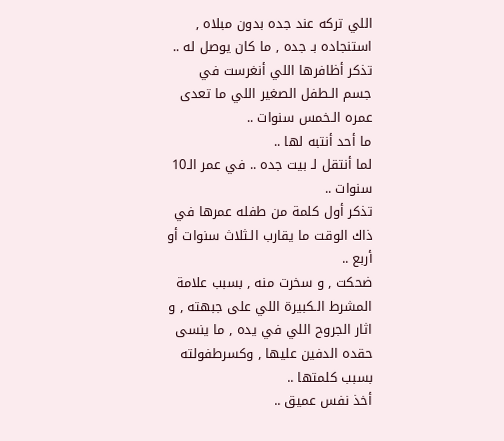اللي تركه عند جده بدون مبلاه , استنجاده بـ جده , ما كان يوصل له ..
تذكر أظافرها اللي أنغرست في جسم الـطفل الصغير اللي ما تعدى عمره الـخمس سنوات ..
ما أحد أنتبه لها ..
لما أنتقل لـ بيت جده .. في عمر الـ10 سنوات ..
تذكر أول كلمة من طفله عمرها في ذاك الوقت ما يقارب الـثلاث سنوات أو أربع ..
ضحكت , و سخرت منه , بسبب علامة المشرط الـكبيرة اللي على جبهته , و اثار الجروح اللي في يده , ما ينسى حقده الدفين عليها , وكسرطفولته بسبب كلمتها ..
أخذ نفس عميق ..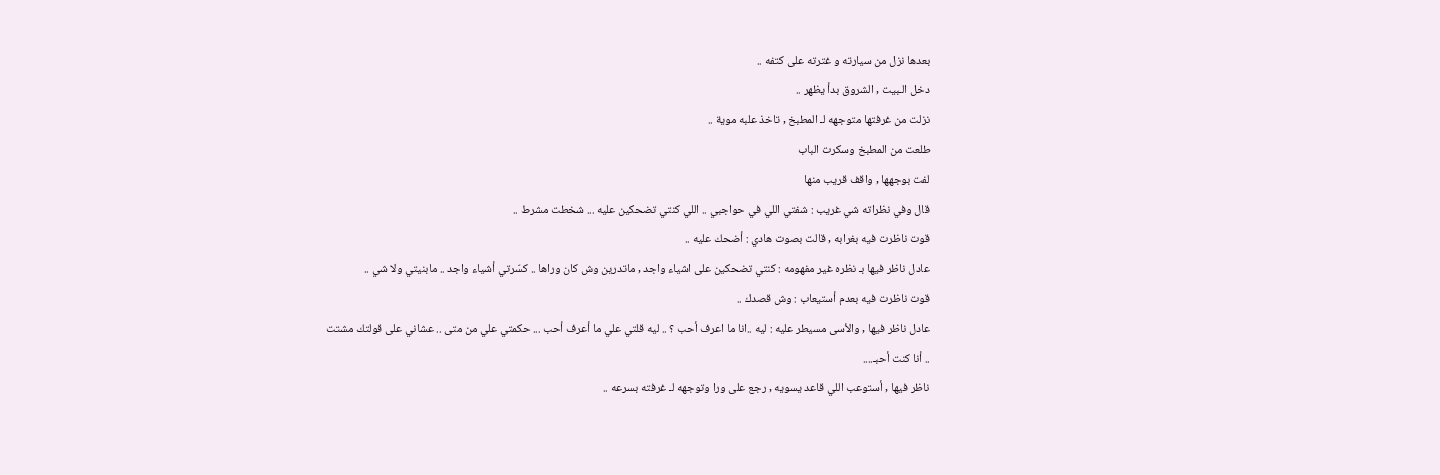بعدها نزل من سيارته و غترته على كتفه ..
دخل الـبيت , الشروق بدأ يظهر ..
نزلت من غرفتها متوجهه لـ المطبخ , تاخذ علبه موية ..
طلعت من المطبخ وسكرت الباب
لفت بوجهها , واقف قريب منها
قال وفي نظراته شي غريب : شفتي اللي في حواجبي .. اللي كنتي تضحكين عليه ... شخطت مشرط ..
قوت ناظرت فيه بغرابه , قالت بصوت هادي : أضحك عليه ..
عادل ناظر فيها بـ نظره غير مفهومه : كنتي تضحكين على اشياء واجد , ماتدرين وش كان وراها .. كسّرتي أشياء واجد .. مابنيتي ولا شي ..
قوت ناظرت فيه بعدم أستيعاب : وش قصدك ..
عادل ناظر فيها , والأسى مسيطر عليه : ليه ..انا ما اعرف أحب ؟ .. ليه قلتي علي ما أعرف أحب ... حكمتي علي من متى .. عشاني على قولتك مشتت .. أنا كنت أحبـ....
ناظر فيها , أستوعب اللي قاعد يسويه , رجع على ورا وتوجهه لـ غرفته بسرعه ..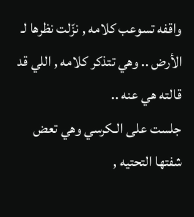واقفه تسوعب كلامه , نزّلت نظرها لـ الأرض .. وهي تتذكر كلامه , اللي قد قالته هي عنه ..
جلست على الـكرسي وهي تعض شفتها التحتيه ,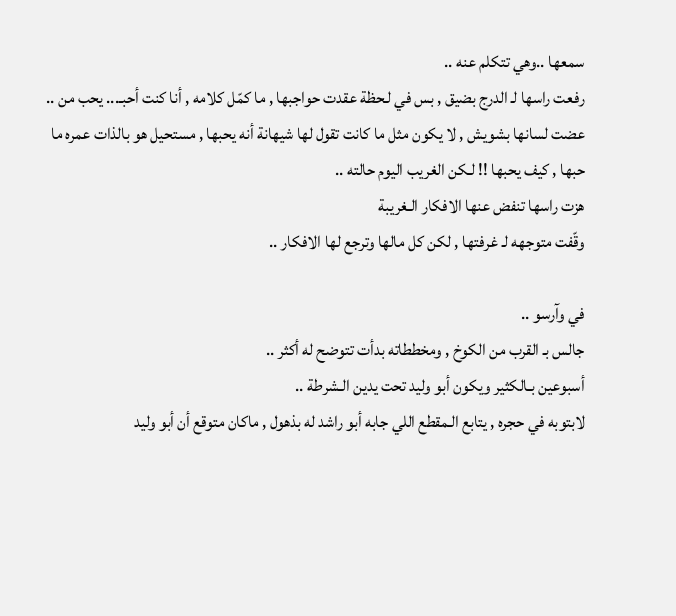سمعها ..وهي تتكلم عنه ..
رفعت راسها لـ الدرج بضيق , بس في لـحظة عقدت حواجبها , ما كمّل كلامه , أنا كنت أحبـ... يحب من .. عضت لسانها بشويش , لا يكون مثل ما كانت تقول لها شيهانة أنه يحبها , مستحيل هو بالذات عمره ما حبها , كيف يحبها !! لـكن الغريب اليوم حالته ..
هزت راسها تنفض عنها الافكار الـغريبة
وقّفت متوجهه لـ غرفتها , لكن كل مالها وترجع لها الافكار ..

في وآرسو ..
جالس بـ القرب من الكوخ , ومخططاته بدأت تتوضح له أكثر ..
أسبوعين بـالكثير ويكون أبو وليد تحت يدين الـشرطة ..
لابتوبه في حجره , يتابع الـمقطع اللي جابه أبو راشد له بذهول , ماكان متوقع أن أبو وليد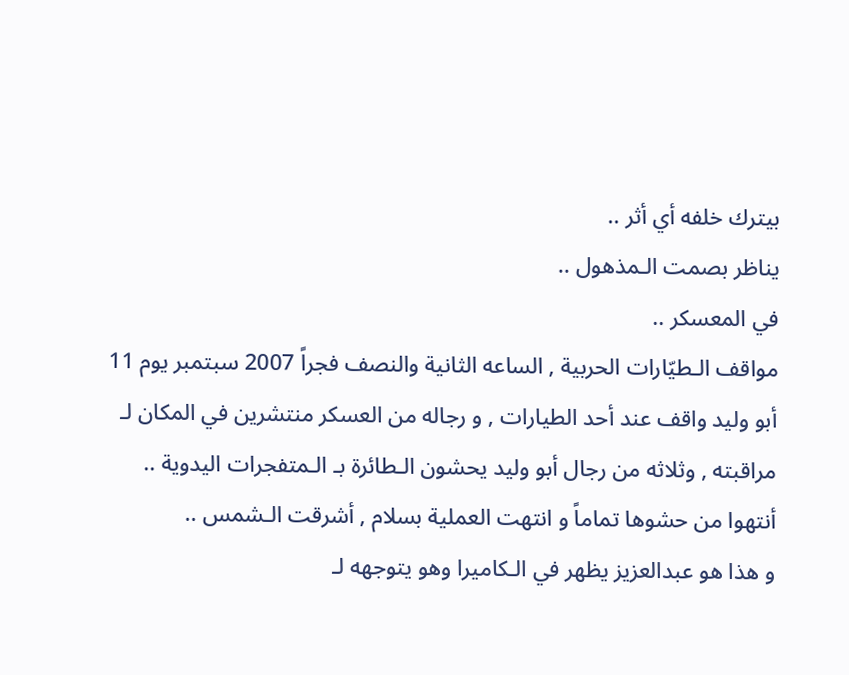بيترك خلفه أي أثر ..
يناظر بصمت الـمذهول ..
في المعسكر ..
مواقف الـطيّارات الحربية , الساعه الثانية والنصف فجراً 2007 سبتمبر يوم 11
أبو وليد واقف عند أحد الطيارات , و رجاله من العسكر منتشرين في المكان لـ مراقبته , وثلاثه من رجال أبو وليد يحشون الـطائرة بـ الـمتفجرات اليدوية ..
أنتهوا من حشوها تماماً و انتهت العملية بسلام , أشرقت الـشمس ..
و هذا هو عبدالعزيز يظهر في الـكاميرا وهو يتوجهه لـ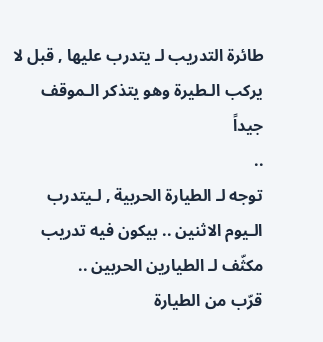طائرة التدريب لـ يتدرب عليها , قبل لا يركب الـطيرة وهو يتذكر الـموقف جيداً
..
توجه لـ الطيارة الحربية , لـيتدرب الـيوم الاثنين .. بيكون فيه تدريب مكثّف لـ الطيارين الحربين ..
قرّب من الطيارة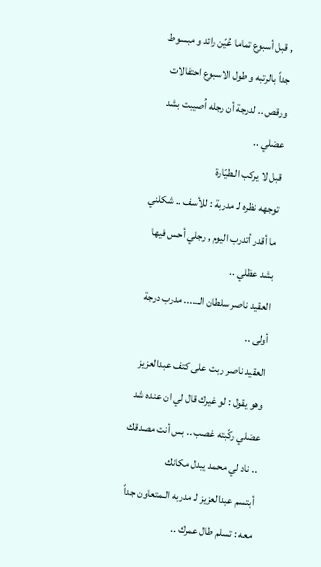, قبل أسبوع تماما عُيّن رائد و مبسوط جداً بالرتبه و طول الاسبوع احتفالات ورقص .. لدرجة أن رجله اُصيبت بشد عضلي ..
قبل لا يركب الـطيّارة
توجهه نظره لـ مدربة : للأسف .. شكلني ما أقدر أتدرب اليوم , رجلي أحس فيها بشد عظلي ..
العقيد ناصر سلطان الـ..... مدرب درجة أولى ..
العقيد ناصر ربت على كتف عبدالعزيز وهو يقول : لو غيرك قال لي ان عنده شد عضلي ركّبته غصب .. بس أنت مصدقك .. ناد لي محمد يبدل مكانك
أبتسم عبدالعزيز لـ مدربه الـمتعاون جداً معه : تسلم طال عمرك ..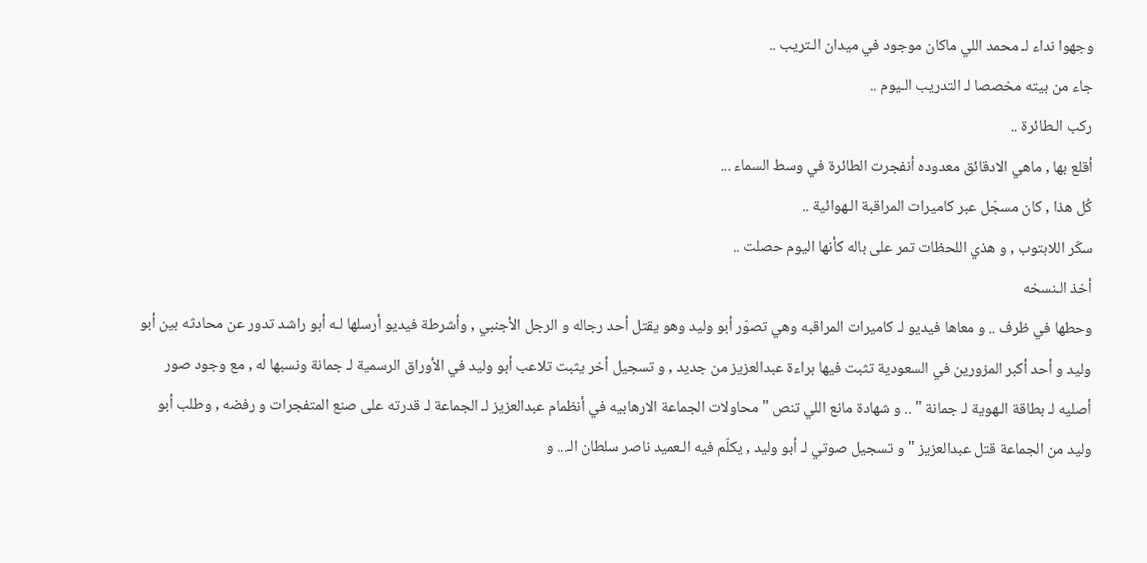وجهوا نداء لـ محمد اللي ماكان موجود في ميدان الـتريب ..
جاء من بيته مخصصا لـ التدريب الـيوم ..
ركب الـطائرة ..
أقلع بها , ماهي الادقائق معدوده أنفجرت الطائرة في وسط السماء ...
كُل هذا , كان مسجّل عبر كاميرات المراقبة الـهوائية ..
سكّر اللابتوب , و هذي اللحظات تمر على باله كأنها اليوم حصلت ..
أخذ الـنسخه
وحطها في ظرف .. و معاها فيديو لـ كاميرات المراقبه وهي تصوّر أبو وليد وهو يقتل أحد رجاله و الرجل الأجنبي , وأشرطة فيديو أرسلها لـه أبو راشد تدور عن محادثه بين أبو وليد و أحد أكبر المزورين في السعودية تثبت فيها براءة عبدالعزيز من جديد , و تسجيل أخر يثبت تلاعب أبو وليد في الأوراق الرسمية لـ جمانة ونسبها له , مع وجود صور أصليه لـ بطاقة الـهوية لـ جمانة " .. و شهادة مانع اللي تنص " محاولات الجماعة الارهابيه في أنظمام عبدالعزيز لـ الجماعة لـ قدرته على صنع المتفجرات و رفضه , وطلب أبو وليد من الجماعة قتل عبدالعزيز " و تسجيل صوتي لـ أبو وليد , يكلّم فيه الـعميد ناصر سلطان الـ... و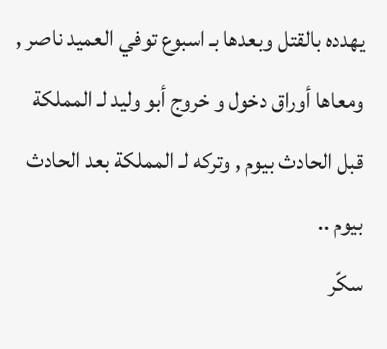يهدده بالقتل وبعدها بـ اسبوع توفي العميد ناصر , ومعاها أوراق دخول و خروج أبو وليد لـ المملكة قبل الحادث بيوم , وتركه لـ المملكة بعد الحادث بيوم ..
سكّر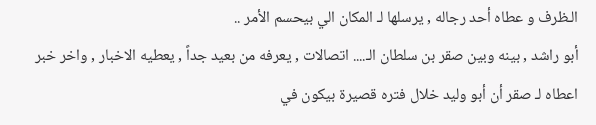الـظرف و عطاه أحد رجاله , يرسلها لـ المكان الي بيحسم الأمر ..
أبو راشد , بينه وبين صقر بن سلطان الـ.... اتصالات , يعرفه من بعيد جداً , يعطيه الاخبار , واخر خبر اعطاه لـ صقر أن أبو وليد خلال فتره قصيرة بيكون في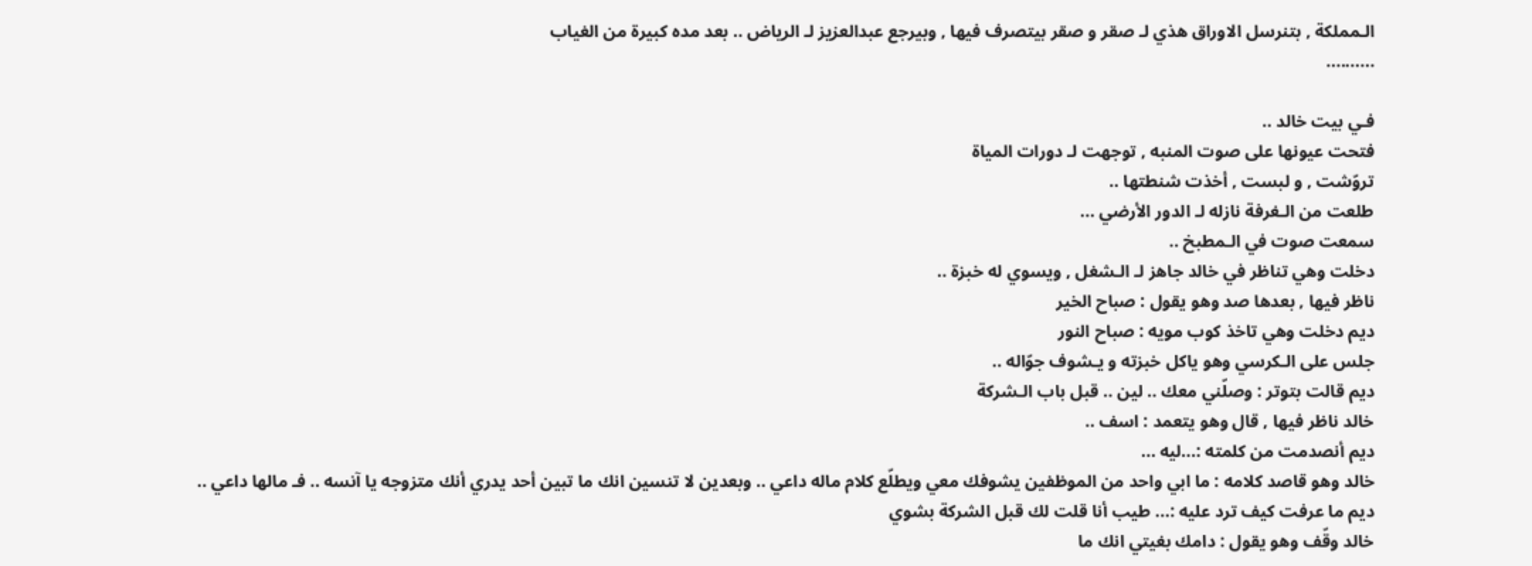الـمملكة , بتنرسل الاوراق هذي لـ صقر و صقر بيتصرف فيها , وبيرجع عبدالعزيز لـ الرياض .. بعد مده كبيرة من الغياب
..........

فـي بيت خالد ..
فتحت عيونها على صوت المنبه , توجهت لـ دورات المياة
تروّشت , و لبست , أخذت شنطتها ..
طلعت من الـغرفة نازله لـ الدور الأرضي ...
سمعت صوت في الـمطبخ ..
دخلت وهي تناظر في خالد جاهز لـ الـشغل , ويسوي له خبزة ..
ناظر فيها , بعدها صد وهو يقول : صباح الخير
ديم دخلت وهي تاخذ كوب مويه : صباح النور
جلس على الـكرسي وهو ياكل خبزته و يـشوف جوّاله ..
ديم قالت بتوتر : وصلّني معك .. لين .. قبل باب الـشركة
خالد ناظر فيها , قال وهو يتعمد : اسف ..
ديم أنصدمت من كلمته :...ليه ...
خالد وهو قاصد كلامه : ما ابي واحد من الموظفين يشوفك معي ويطلّع كلام ماله داعي .. وبعدين لا تنسين انك ما تبين أحد يدري أنك متزوجه يا آنسه .. فـ مالها داعي ..
ديم ما عرفت كيف ترد عليه :... طيب أنا قلت لك قبل الشركة بشوي
خالد وقّف وهو يقول : دامك بغيتي انك ما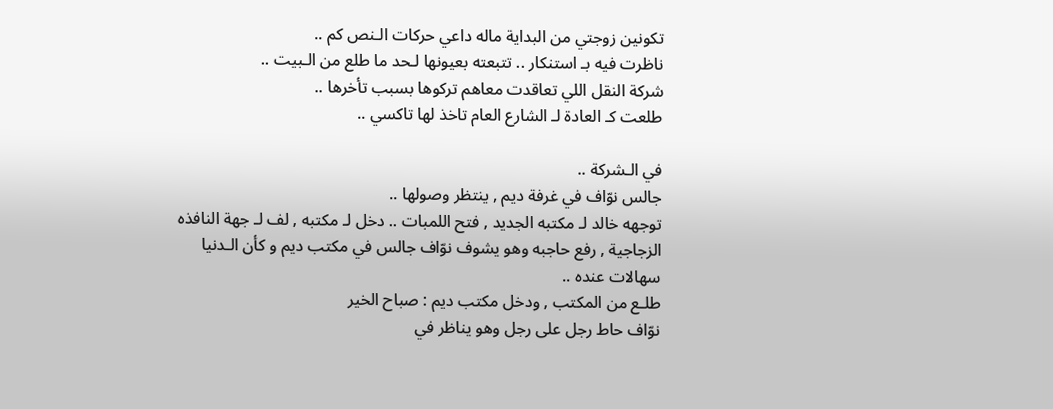تكونين زوجتي من البداية ماله داعي حركات الـنص كم ..
ناظرت فيه بـ استنكار .. تتبعته بعيونها لـحد ما طلع من الـبيت ..
شركة النقل اللي تعاقدت معاهم تركوها بسبب تأخرها ..
طلعت كـ العادة لـ الشارع العام تاخذ لها تاكسي ..

في الـشركة ..
جالس نوّاف في غرفة ديم , ينتظر وصولها ..
توجهه خالد لـ مكتبه الجديد , فتح اللمبات .. دخل لـ مكتبه , لف لـ جهة النافذه الزجاجية , رفع حاجبه وهو يشوف نوّاف جالس في مكتب ديم و كأن الـدنيا سهالات عنده ..
طلـع من المكتب , ودخل مكتب ديم : صباح الخير
نوّاف حاط رجل على رجل وهو يناظر في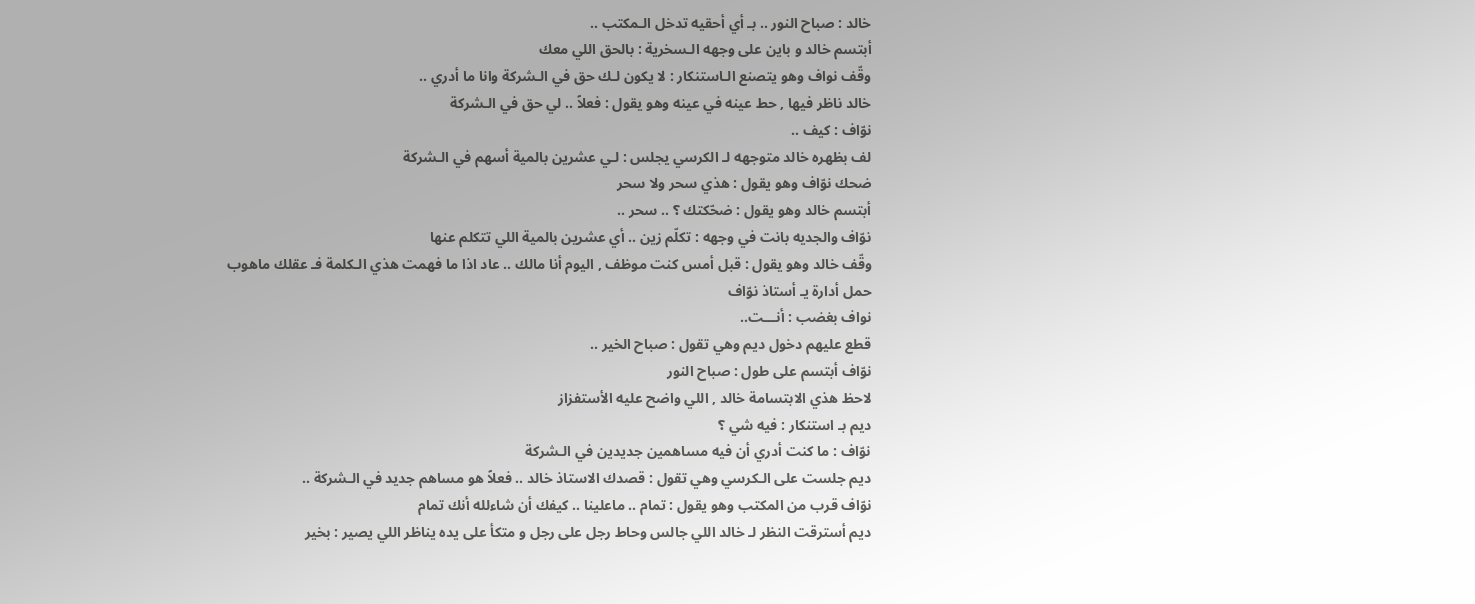خالد : صباح النور .. بـ أي أحقيه تدخل الـمكتب ..
أبتسم خالد و باين على وجهه الـسخرية : بالحق اللي معك
وقّف نواف وهو يتصنع الـاستنكار : لا يكون لـك حق في الـشركة وانا ما أدري ..
خالد ناظر فيها , حط عينه في عينه وهو يقول : فعلاً .. لي حق في الـشركة
نوّاف : كيف ..
لف بظهره خالد متوجهه لـ الكرسي يجلس : لـي عشرين بالمية أسهم في الـشركة
ضحك نوّاف وهو يقول : هذي سحر ولا سحر
أبتسم خالد وهو يقول : ضحّكتك ؟ .. سحر ..
نوّاف والجديه بانت في وجهه : تكلّم زين .. أي عشرين بالمية اللي تتكلم عنها
وقّف خالد وهو يقول : قبل أمس كنت موظف , اليوم أنا مالك .. عاد اذا ما فهمت هذي الـكلمة فـ عقلك ماهوب حمل أدارة يـ أستاذ نوّاف
نواف بغضب : أنـــت..
قطع عليهم دخول ديم وهي تقول : صباح الخير ..
نوّاف أبتسم على طول : صباح النور
لاحظ هذي الابتسامة خالد , اللي واضح عليه الأستفزاز
ديم بـ استنكار : فيه شي ؟
نوّاف : ما كنت أدري أن فيه مساهمين جديدين في الـشركة
ديم جلست على الـكرسي وهي تقول : قصدك الاستاذ خالد .. فعلاً هو مساهم جديد في الـشركة ..
نوّاف قرب من المكتب وهو يقول : تمام .. ماعلينا .. كيفك أن شاءلله أنك تمام
ديم أسترقت النظر لـ خالد اللي جالس وحاط رجل على رجل و متكأ على يده يناظر اللي يصير : بخير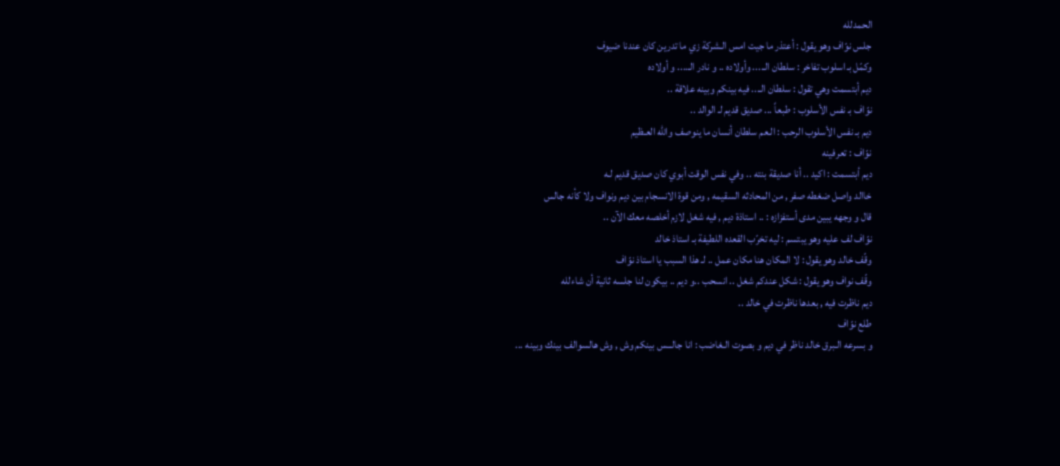الحمدلله
جلس نوّاف وهو يقول : أعتذر ما جيت امس الـشركة زي ما تدرين كان عندنا ضيوف
وكمّل بـ اسلوب تفاخر : سلطان الـ.... وأولاده .. و نادر الـ.... و أولاده
ديم أبتسمت وهي تقول : سلطان الـ... فيه بينكم وبينه علاقة ..
نوّاف بـ نفس الأسلوب : طبعاً ... صديق قديم لـ الوالد ..
ديم بـ نفس الأسلوب الرحب : الـعم سلطان أنسان ما ينوصف والله العـظيم
نوّاف : تعرفينه
ديم أبتسمت : اكيد .. أنا صديقة بنته .. وفي نفس الوقت أبوي كان صديق قديم لـه
خاالد واصل ضغطه صفر , من المحادثه السقيمه , ومن قوة الانسجام بين ديم ونواف ولا كأنه جالس
قال و وجهه يبين مدى أستفزازه : .. استاذة ديم , فيه شغل لازم أخلصه معك الآن ..
نوّاف لف عليه وهو يبتسم : ليه تخرّب القعده اللطيفة بـ استاذ خالد
وقّف خالد وهو يقول : لا المكان هنا مكان عمل .. لـ هذا السبب يا استاذ نوّاف
وقّف نواف وهو يقول : شكل عندكم شغل .. انسحب ..و ديم .. بيكون لنا جلسه ثانية أن شاءلله
ديم ناظرت فيه , بعدها ناظرت في خالد ..
طلع نوّاف
و بسرعه الـبرق خالد ناظر في ديم و بصوت الـغاضب : انا جالـــس بينكم وش , وش هالسوالف بينك وبينه ...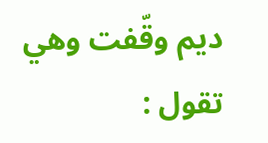ديم وقّفت وهي تقول :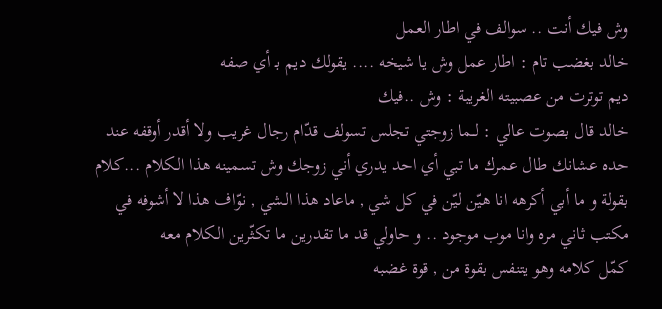وش فيك أنت .. سوالف في اطار العمل
خالد بغضب تام : اطار عمل وش يا شيخه .... يقولك ديم بـ أي صفه
ديم توترت من عصبيته الغريبة : وش ..فيك
خالد قال بصوت عالي : لــما زوجتي تجلس تسولف قدّام رجال غريب ولا أقدر أوقفه عند حده عشانك طال عمرك ما تبي أي احد يدري أني زوجك وش تسمينه هذا الـكلام ...كلام بقولة و ما أبي أكرهه انا هيّن ليّن في كل شي , ماعاد هذا الـشي , نوّاف هذا لا أشوفه في مكتب ثاني مره وانا موب موجود .. و حاولي قد ما تقدرين ما تكثّرين الـكلام معه
كمّل كلامه وهو يتنفس بقوة من , قوة غضبه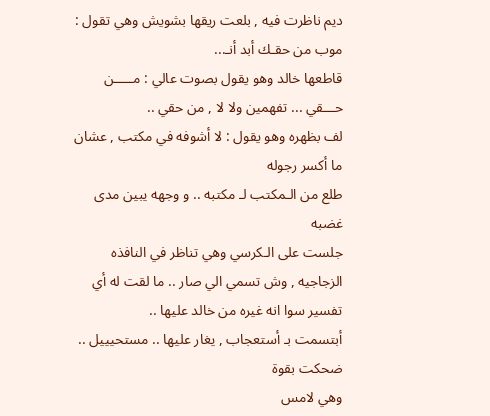ديم ناظرت فيه , بلعت ريقها بشويش وهي تقول : موب من حقـك أبد أنـ...
قاطعها خالد وهو يقول بصوت عالي : مـــــن حـــقي ... تفهمين ولا لا , من حقي ..
لف بظهره وهو يقول : لا أشوفه في مكتب , عشان ما أكسر رجوله
طلع من الـمكتب لـ مكتبه .. و وجهه يبين مدى غضبه
جلست على الـكرسي وهي تناظر في النافذه الزجاجيه , وش تسمي الي صار .. ما لقت له أي تفسير سوا انه غيره من خالد عليها ..
أبتسمت بـ أستعجاب , يغار عليها .. مستحيييل .. ضحكت بقوة
وهي لامس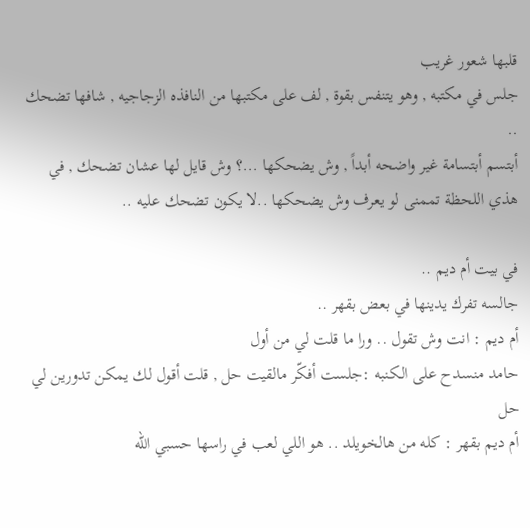قلبها شعور غريب
جلس في مكتبه , وهو يتنفس بقوة , لف على مكتبها من النافذه الزجاجيه , شافها تضحك ..
أبتسم أبتسامة غير واضحه أبداً , وش يضحكها ...؟ وش قايل لها عشان تضحك , في هذي اللحظة تممنى لو يعرف وش يضحكها ..لا يكون تضحك عليه ..

في بيت أم ديم ..
جالسه تفرك يدينها في بعض بقهر ..
أم ديم : انت وش تقول .. ورا ما قلت لي من أول
حامد منسدح على الـكنبه :جلست أفكّر مالقيت حل , قلت أقول لك يمكن تدورين لي حل
أم ديم بقهر : كله من هالخويلد .. هو اللي لعب في راسها حسبي الله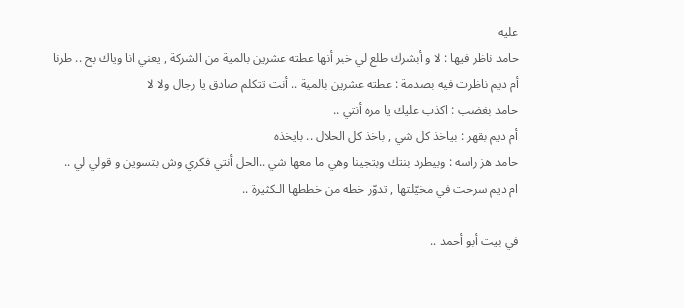عليه
حامد ناظر فيها : لا و أبشرك طلع لي خبر أنها عطته عشرين بالمية من الشركة , يعني انا وياك بح .. طرنا
أم ديم ناظرت فيه بصدمة : عطته عشرين بالمية .. أنت تتكلم صادق يا رجال ولا لا
حامد بغضب : اكذب عليك يا مره أنتي ..
أم ديم بقهر : بياخذ كل شي , باخذ كل الحلال .. بايخذه
حامد هز راسه : وبيطرد بنتك وبتجينا وهي ما معها شي ..الحل أنتي فكري وش بتسوين و قولي لي ..
ام ديم سرحت في مخيّلتها , تدوّر خطه من خططها الـكثيرة ..

في بيت أبو أحمد ..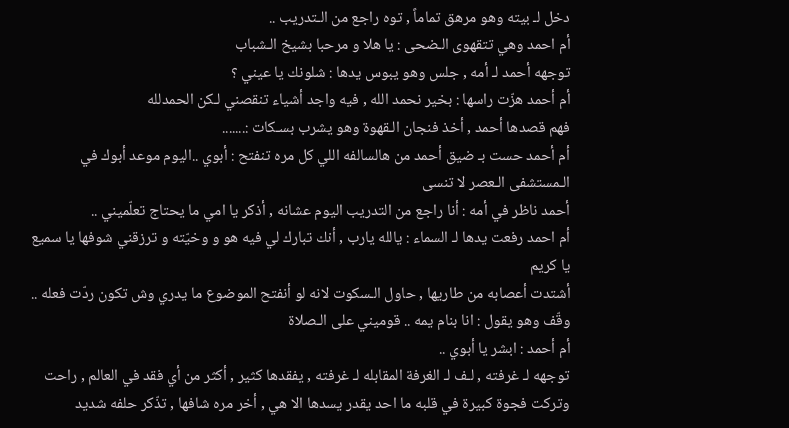دخل لـ بيته وهو مرهق تماماً , توه راجع من الـتدريب ..
أم احمد وهي تتقهوى الـضحى : يا هلا و مرحبا بشيخ الـشباب
توجهه أحمد لـ أمه , جلس وهو يبوس يدها : شلونك يا عيني ؟
أم أحمد هزّت راسها : بخير نحمد الله , فيه واجد أشياء تنقصني لـكن الحمدلله
فهم قصدها أحمد , أخذ فنجان الـقهوة وهو يشرب بسـكات :.......
أم أحمد حست بـ ضيق أحمد من هالسالفه اللي كل مره تنفتح : أبوي ..اليوم موعد أبوك في الـمستشفى الـعصر لا تنسى
أحمد ناظر في أمه : أنا راجع من التدريب اليوم عشانه , أذكر يا امي ما يحتاج تعلّميني ..
أم احمد رفعت يدها لـ السماء : يالله يارب , أنك تبارك لي فيه هو و وخيّته و ترزقني شوفها يا سميع يا كريم
أشتدت أعصابه من طاريها , حاول الـسكوت لانه لو أنفتح الموضوع ما يدري وش تكون ردّت فعله ..
وقّف وهو يقول : انا بنام يمه .. قوميني على الـصلاة
أم أحمد : ابشر يا أبوي ..
توجهه لـ غرفته , لـف لـ الغرفة المقابله لـ غرفته , يفقدها كثير , أكثر من أي فقد في العالم , راحت وتركت فجوة كبيرة في قلبه ما احد يقدر يسدها الا هي , أخر مره شافها , تذّكر حلفه شديد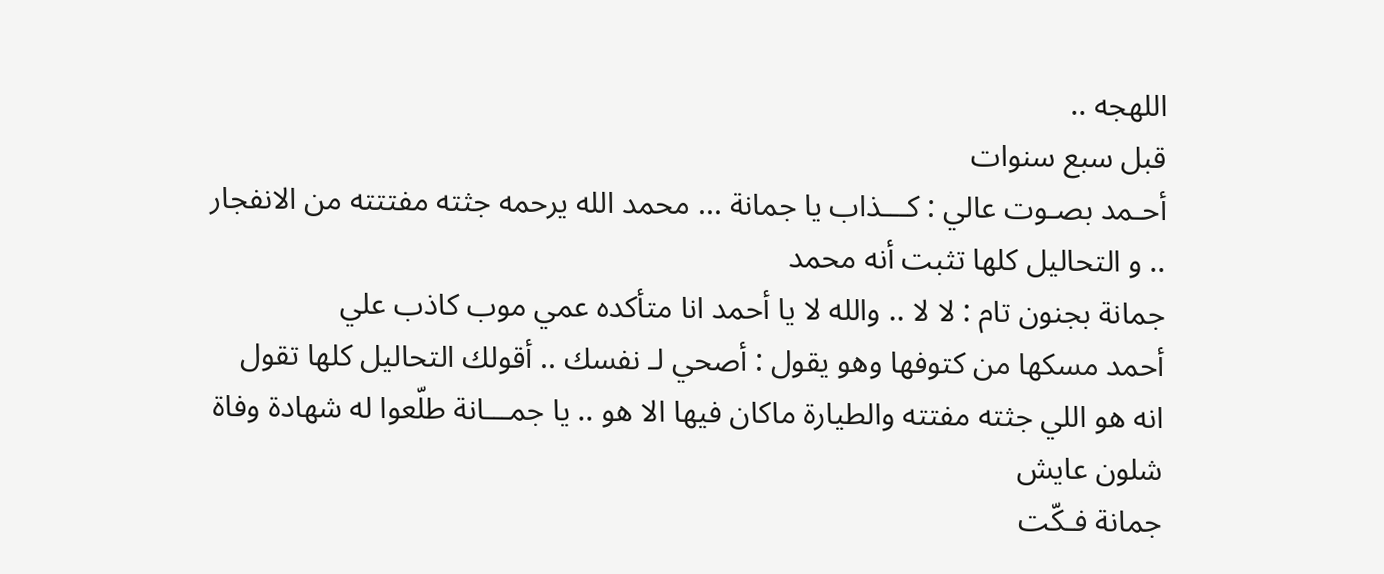اللهجه ..
قبل سبع سنوات
أحـمد بصـوت عالي : كـــذاب يا جمانة ... محمد الله يرحمه جثته مفتتته من الانفجار .. و التحاليل كلها تثبت أنه محمد
جمانة بجنون تام : لا لا .. والله لا يا أحمد انا متأكده عمي موب كاذب علي
أحمد مسكها من كتوفها وهو يقول : أصحي لـ نفسك .. أقولك التحاليل كلها تقول انه هو اللي جثته مفتته والطيارة ماكان فيها الا هو .. يا جمـــانة طلّعوا له شهادة وفاة شلون عايش
جمانة فـكّت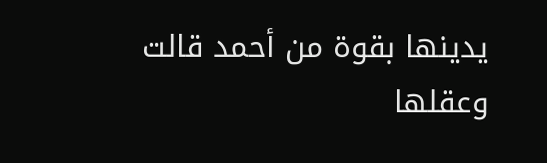يدينها بقوة من أحمد قالت وعقلها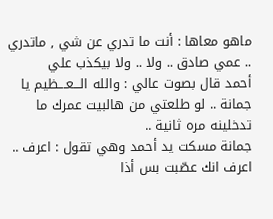ماهو معاها : أنت ما تدري عن شي , ماتدري .. عمي صادق .. ولا .. ولا بيكذب علي
أحمد قال بصوت عالي : والله الـــعـــظيم يا جمانة .. لو طلعتي من هالبيت عمرك ما تدخلينه مره ثانية ..
جمانة مسكت يد أحمد وهي تقول : اعرف .. اعرف انك عصّبت بس أذا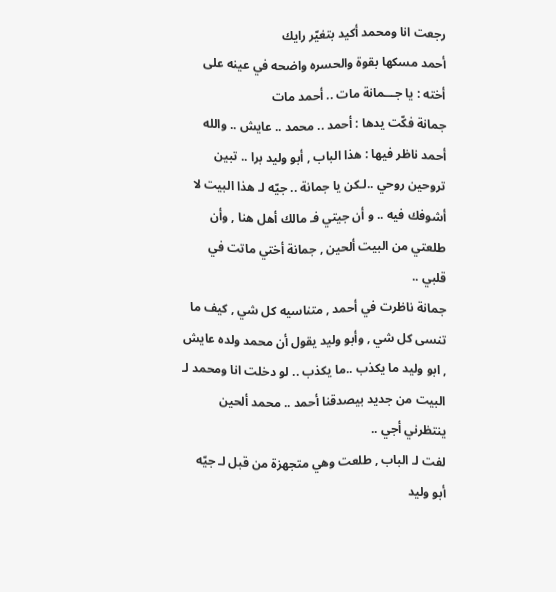رجعت انا ومحمد أكيد بتغيّر رايك
أحمد مسكها بقوة والحسره واضحه في عينه على أخته : يا جـــمانة مات .. أحمد مات
جمانة فكّت يدها : أحمد .. محمد .. عايش .. والله
أحمد ناظر فيها : هذا الباب , أبو وليد برا .. تبين تروحين روحي ..لـكن يا جمانة .. جيّه لـ هذا البيت لا أشوفك فيه .. و أن جيتي فـ مالك أهل هنا , وأن طلعتي من البيت ألحين , جمانة أختي ماتت في قلبي ..
جمانة ناظرت في أحمد , متناسيه كل شي , كيف ما تنسى كل شي , وأبو وليد يقول أن محمد ولده عايش , ابو وليد ما يكذب ..ما يكذب .. لو دخلت انا ومحمد لـ البيت من جديد بيصدقنا أحمد .. محمد ألحين ينتظرني أجي ..
لفت لـ الباب , طلعت وهي متجهزة من قبل لـ جيّه أبو وليد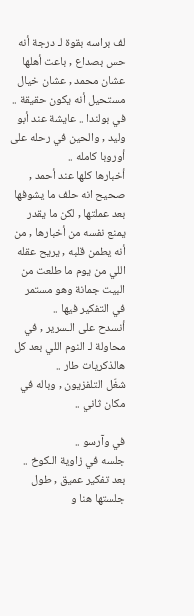لف براسه بقوة لـ درجة أنه حس بصداع , باعت أهلها عشان محمد , عشان خيال مستحيل أنه يكون حقيقة ..
في بولندا .. عايشة عند أبو وليد , والحين في رحله على أوروبا كامله ..
أخبارها كلها عند أحمد , صحيح انه حلف ما يشوفها بعد عملتها , لكن ما يقدر يمنع نفسه من أخبارها , من أنه يطمن قلبه , يريح عقله اللي من يوم ما طلعت من البيت جمانة وهو مستمر في التفكير فيها ..
أنسدح على الـسرير , في محاولة لـ النوم اللي بعد كل هالذكريات طار ..
شغّل التلفزيون , وباله في مكان ثاني ..

في وآرسو ..
جلسه في زاوية الـكوخ ..
بعد تفكير عميق , طول جلستها هنا و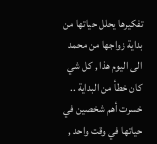تفكيرها يحلل حياتها من بداية زواجها من محمد الى اليوم هذا , كل شي كان خطأ من البداية ..
خسرت أهم شخصين في حياتها في وقت واحد ,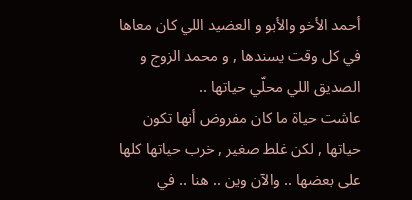أحمد الأخو والأبو و العضيد اللي كان معاها في كل وقت يسندها , و محمد الزوج و الصديق اللي محلّي حياتها ..
عاشت حياة ما كان مفروض أنها تكون حياتها , لكن غلط صغير , خرب حياتها كلها على بعضها .. والآن وين .. هنا .. في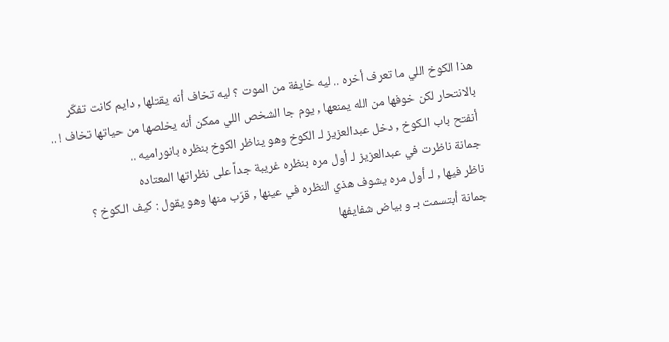هذا الكوخ اللي ما تعرف أخره .. ليه خايفة من الموت ؟ ليه تخاف أنه يقتلها , دايم كانت تفكّر بالانتحار لكن خوفها من الله يمنعها , يوم جا الشخص اللي ممكن أنه يخلصها من حياتها تخاف ! ..
أنفتح باب الـكوخ , دخل عبدالعزيز لـ الكوخ وهو يناظر الكوخ بنظره بانوراميه ..
جمانة ناظرت في عبدالعزيز لـ أول مره بنظره غريبة جداً على نظراتها المعتاده
ناظر فيها , لـ أول مره يشوف هذي النظره في عينها , قرّب منها وهو يقول : كيف الـكوخ ؟
جمانة أبتسمت بـ و بياض شفايفها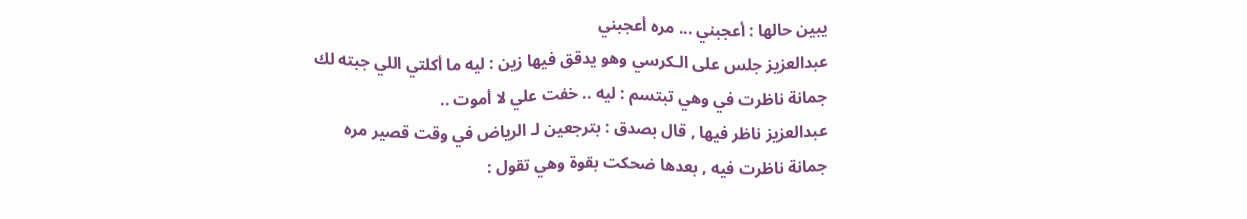يبين حالها : أعجبني ... مره أعجبني
عبدالعزيز جلس على الـكرسي وهو يدقق فيها زين : ليه ما أكلتي اللي جبته لك
جمانة ناظرت في وهي تبتسم : ليه .. خفت علي لا أموت ..
عبدالعزيز ناظر فيها , قال بصدق : بترجعين لـ الرياض في وقت قصير مره
جمانة ناظرت فيه , بعدها ضحكت بقوة وهي تقول :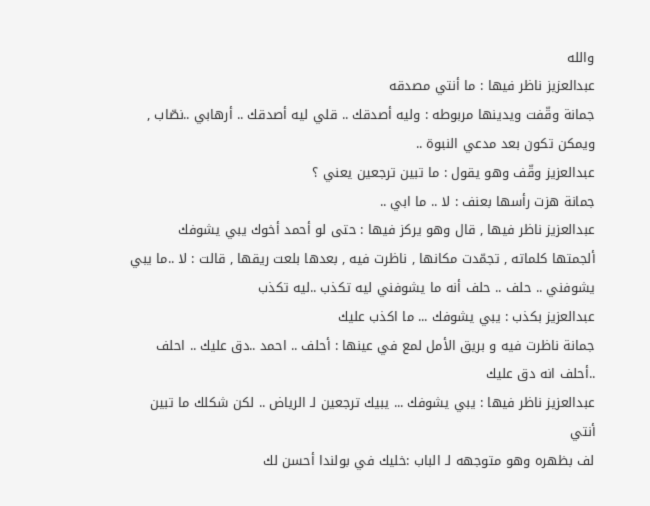والله
عبدالعزيز ناظر فيها : ما أنتي مصدقه
جمانة وقّفت ويدينها مربوطه : وليه أصدقك .. قلي ليه أصدقك .. أرهابي ..نصّاب , ويمكن تكون بعد مدعي النبوة ..
عبدالعزيز وقّف وهو يقول : ما تبين ترجعين يعني ؟
جمانة هزت رأسها بعنف : لا .. ما ابي ..
عبدالعزيز ناظر فيها , قال وهو يركز فيها : حتى لو أحمد أخوك يبي يشوفك
ألجمتها كلماته , تجمّدت مكانها , ناظرت فيه , بعدها بلعت ريقها , قالت : لا ..ما يبي يشوفني .. حلف .. حلف أنه ما يشوفني ليه تكذب ..ليه تكذب
عبدالعزيز بكذب : يبي يشوفك ... ما اكذب عليك
جمانة ناظرت فيه و بريق الأمل لمع في عينها : أحلف .. احمد ..دق عليك .. احلف ..أحلف انه دق عليك
عبدالعزيز ناظر فيها : يبي يشوفك ... يبيك ترجعين لـ الرياض .. لكن شكلك ما تبين أنتي
لف بظهره وهو متوجهه لـ الباب :خليك في بولندا أحسن لك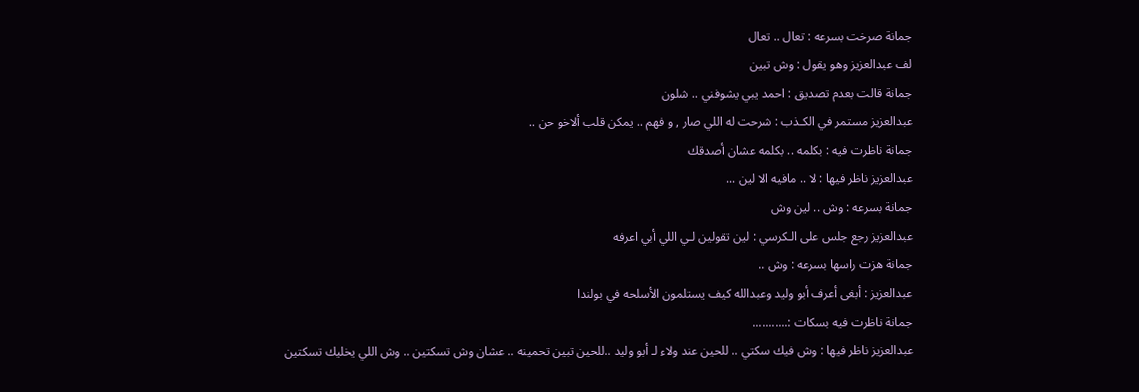جمانة صرخت بسرعه : تعال .. تعال
لف عبدالعزيز وهو يقول : وش تبين
جمانة قالت بعدم تصديق : احمد يبي يشوفني .. شلون
عبدالعزيز مستمر في الكـذب : شرحت له اللي صار , و فهم .. يمكن قلب ألاخو حن ..
جمانة ناظرت فيه : بكلمه .. بكلمه عشان أصدقك
عبدالعزيز ناظر فيها : لا .. مافيه الا لين ...
جمانة بسرعه : وش .. لين وش
عبدالعزيز رجع جلس على الـكرسي : لين تقولين لـي اللي أبي اعرفه
جمانة هزت راسها بسرعه : وش ..
عبدالعزيز : أبغى أعرف أبو وليد وعبدالله كيف يستلمون الأسلحه في بولندا
جمانة ناظرت فيه بسكات :...........
عبدالعزيز ناظر فيها : وش فيك سكتي .. للحين عند ولاء لـ أبو وليد ..للحين تبين تحمينه .. عشان وش تسكتين .. وش اللي يخليك تسكتين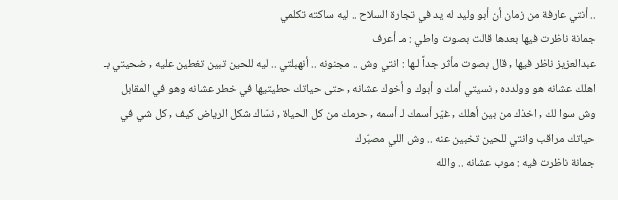.. أنتي عارفة من زمان أن أبو وليد له يد في تجارة السلاح .. ليه ساكته تكلمي
جمانة ناظرت فيها بعدها قالت بصوت واطي : مـ أعرف
عبدالعزيز ناظر فيها , قال بصوت مأثر جداً لـها : انتي وش .. مجنونه .. أنهبلتي .. ليه للحين تبين تغطين عليه , ضحيتي بـ اهلك عشانه هو وولدده , نسيتي أمك و أبوك و أخوك عشانه , حتى حياتك حطيتيها في خطر عشانه وهو في المقابل وش سوا لك , اخذك من بين أهلك , غيّر أسمك لـ أسمه , حرمك من كل الحياة , نسّاك شكل الرياض كيف , كل شي في حياتك مراقب وانتي للحين تخبين عنه .. وش اللي مصبّرك
جمانة ناظرت فيه : موب عشانه .. والله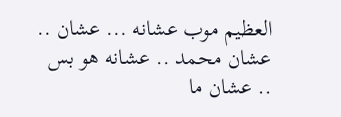العظيم موب عشانه ... عشان .. عشان محمد .. عشانه هو بس .. عشان ما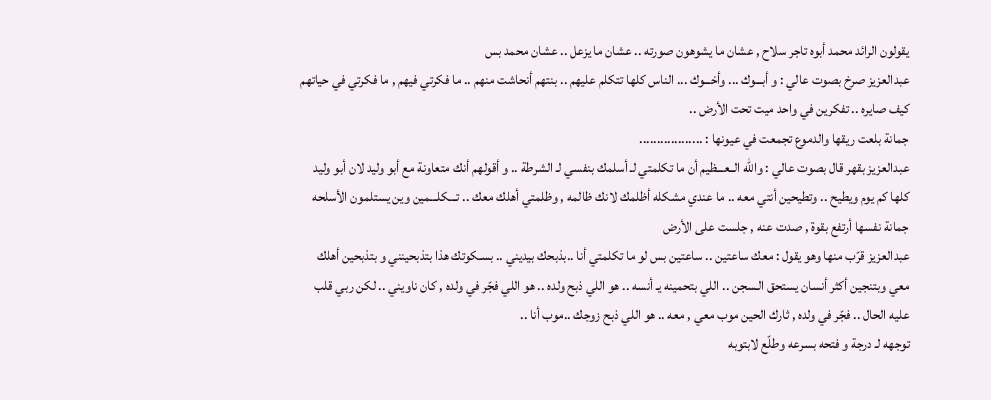يقولون الرائد محمد أبوه تاجر سلاح , عشان ما يشوهون صورته .. عشان ما يزعل .. عشان محمد بس
عبدالعزيز صرخ بصوت عالي : و أبـــوك ... وأخـــوك ... الناس كلها تتكلم عليهم .. بنتهم أنحاشت منهم .. ما فكرتي فيهم , ما فكرتي في حياتهم كيف صايره .. تفكرين في واحد ميت تحت الأرض ..
جمانة بلعت ريقها والدموع تجمعت في عيونها : ..................
عبدالعزيز بقهر قال بصوت عالي : والله الــعـــظيم أن ما تكلمتي لـ أسلمك بنفسي لـ الشرطة .. و أقولهم أنك متعاونة مع أبو وليد لان أبو وليد كلها كم يوم ويطيح .. وتطيحين أنتي معه .. ما عندي مشكله أظلمك لانك ظالمه , وظلمتي أهلك معك .. تـــكلـــمين وين يستلمون الأسلحه
جمانة نفسها أرتفع بقوة , صدت عنه , جلست على الأرض
عبدالعزيز قرّب منها وهو يقول : معك ساعتين .. ساعتين بس لو ما تكلمتي أنا ..بذبحك بيديني .. بسـكوتك هذا بتذبحينني و بتذبحين أهلك معي وبتنجين أكثر أنسان يستحق الـسجن .. اللي بتحمينه يـ أنسه .. هو اللي ذبح ولده .. هو اللي فجّر في ولده , كان ناويني .. لكن ربي قلب عليه الحال .. فجّر في ولده , ثارك الحين موب معي , معه .. هو اللي ذبح زوجك ..موب أنا ..
توجهه لـ درجة و فتحه بسرعه وطلّع لابتوبه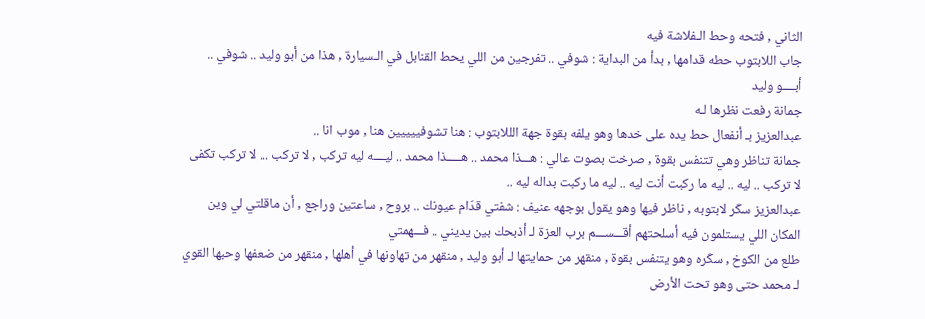الثاني , فتحه وحط الـفلاشة فيه
جاب اللابتوب حطه قدامها , بدأ من البداية : شوفي .. تفرجين من اللي يحط القنابل في الـسيارة , هذا من أبو وليد .. شوفي .. أبــــو وليد
جمانة رفعت نظرها لـه
عبدالعزيز بـ أنفعال حط يده على خدها وهو يلفه بقوة جهة الللابتوب : هنا تشوفييييين هنا , موب انا ..
جمانة تناظر وهي تتنفس بقوة , صرخت بصوت عالي : هـــذا محمد .. هـــــذا محمد .. ليــــه ليه تركب , لا تركب ... لا تركب تكفى لا تركب .. ليه .. ليه ما ركبت أنت ليه .. ليه ما ركبت بداله ليه ..
عبدالعزيز سكّر لابتوبه , ناظر فيها وهو يقول بوجهه عنيف : شفتي قدّام عيونك .. بروح , ساعتين وراجع , أن ماقلتي لي وين المكان اللي يستلمون فيه أسلحتهم أقـــســـم برب العزة لـ أذبحك بين يديني .. فـــهمتي
طلع من الكوخ , سكّره وهو يتنفس بقوة , منقهر من حمايتها لـ أبو وليد , منقهر من تهاونها في أهلها , منقهر من ضعفها وحبها القوي لـ محمد حتى وهو تحت الأرض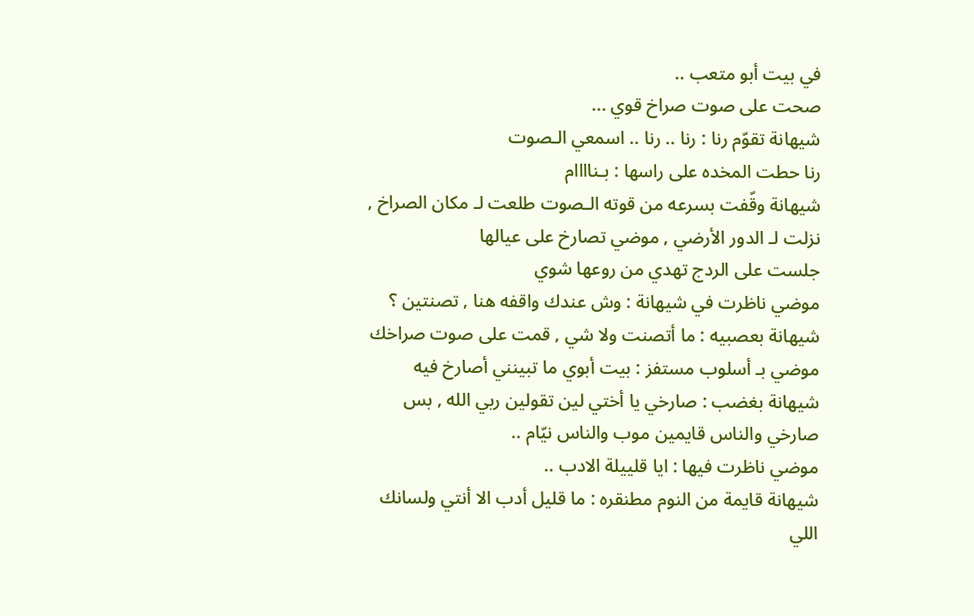في بيت أبو متعب ..
صحت على صوت صراخ قوي ...
شيهانة تقوّم رنا : رنا .. رنا .. اسمعي الـصوت
رنا حطت المخده على راسها : بـناااام
شيهانة وقّفت بسرعه من قوته الـصوت طلعت لـ مكان الصراخ , نزلت لـ الدور الأرضي , موضي تصارخ على عيالها
جلست على الردج تهدي من روعها شوي
موضي ناظرت في شيهانة : وش عندك واقفه هنا , تصنتين ؟
شيهانة بعصبيه : ما أتصنت ولا شي , قمت على صوت صراخك
موضي بـ أسلوب مستفز : بيت أبوي ما تبينني أصارخ فيه
شيهانة بغضب : صارخي يا أختي لين تقولين ربي الله , بس صارخي والناس قايمين موب والناس نيّام ..
موضي ناظرت فيها : ايا قلييلة الادب ..
شيهانة قايمة من النوم مطنقره : ما قليل أدب الا أنتي ولسانك اللي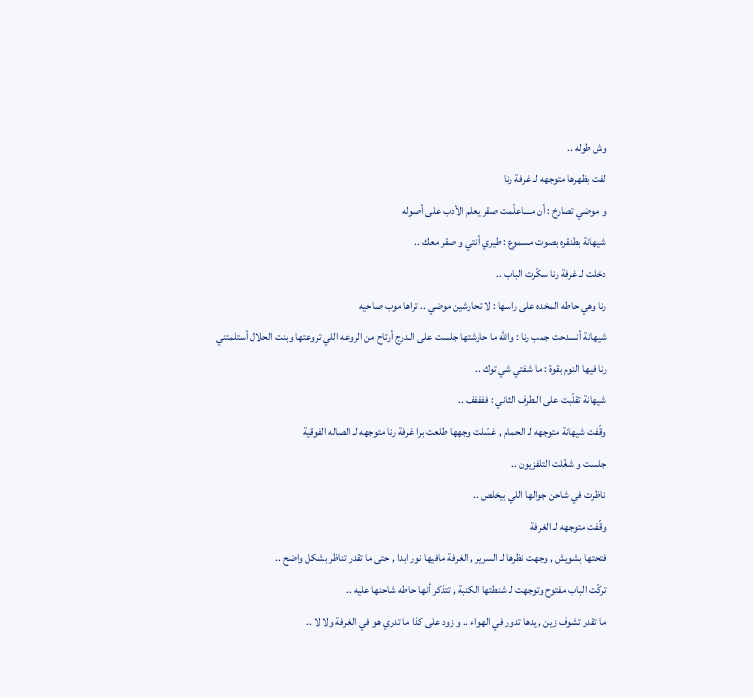وش طوله ..
لفت بظهرها متوجهه لـ غرفة رنا
و موضي تصارخ : أن مــــاعلّمت صقر يعلم الأدب على أصوله
شيهانة بطنقره بصوت مسموع : طيري أنتي و صقر معك ..
دخلت لـ غرفة رنا سكّرت الباب ..
رنا وهي حاطه المخده على راسها : لا تحارشين موضي .. تراها موب صاحيه
شيهانة أنسدحت جمب رنا : والله ما حارشتها جلست على الـدرج أرتاح من الروعه اللي تروعتها وبنت الحلال أستلمتني
رنا فيها النوم بقوة : ما شفتي شي توك ..
شيهانة تقلّبت على الـطرف الثاني : ففففف ..
وقّفت شيهانة متوجهه لـ الحمام , غسّلت وجهها طلعت برا غرفة رنا متوجهه لـ الصاله الفوقية
جلست و شغّلت التلفزيون ..
ناظرت في شاحن جوالها اللي بيخلص ..
وقّفت متوجهه لـ الغرفة
فتحتها بشويش , وجهت نظرها لـ السرير , الغرفة مافيها نور ابدا , حتى ما تقدر تناظر بشكل واضح ..
تركّت الباب مفتوح وتوجهت لـ شنطتها الكنبة , تتذكر أنها حاطه شاحنها عليه ..
ما تقدر تشوف زين , يدها تدور في الهواء .. و زود على كذا ما تدري هو في الغرفة ولا لا ..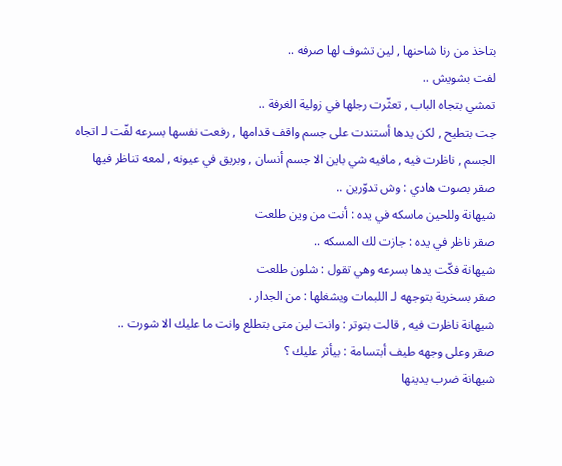بتاخذ من رنا شاحنها , لين تشوف لها صرفه ..
لفت بشويش ..
تمشي بتجاه الباب , تعثّرت رجلها في زولية الغرفة ..
جت بتطيح , لكن يدها أستندت على جسم واقف قدامها , رفعت نفسها بسرعه لفّت لـ اتجاه الجسم , ناظرت فيه , مافيه شي باين الا جسم أنسان , وبريق في عيونه , لمعه تناظر فيها
صقر بصوت هادي : وش تدوّرين ..
شيهانة وللحين ماسكه في يده : أنت من وين طلعت
صقر ناظر في يده : جازت لك المسكه ..
شيهانة فكّت يدها بسرعه وهي تقول : شلون طلعت
صقر بسخرية بتوجهه لـ اللبمات ويشغلها : من الجدار .
شيهانة ناظرت فيه , قالت بتوتر : وانت لين متى بتطلع وانت ما عليك الا شورت ..
صقر وعلى وجهه طيف أبتسامة : بيأثر عليك ؟
شيهانة ضرب يدينها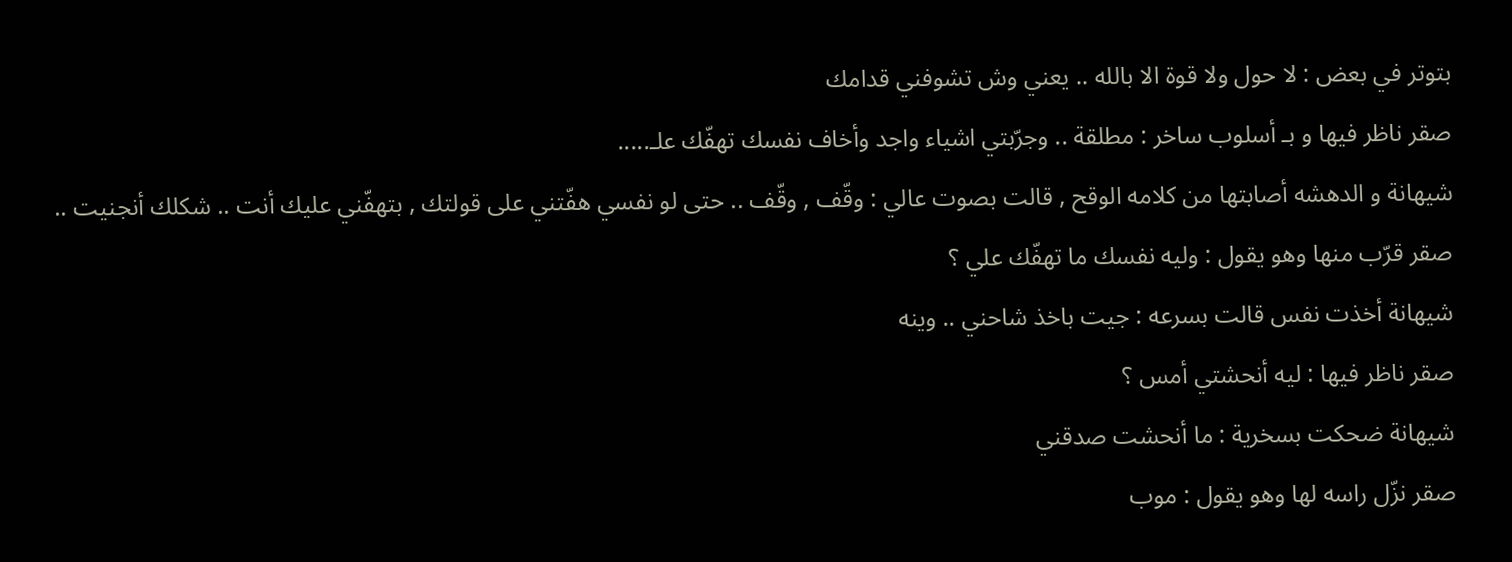بتوتر في بعض : لا حول ولا قوة الا بالله .. يعني وش تشوفني قدامك
صقر ناظر فيها و بـ أسلوب ساخر : مطلقة .. وجرّبتي اشياء واجد وأخاف نفسك تهفّك علـ.....
شيهانة و الدهشه أصابتها من كلامه الوقح , قالت بصوت عالي : وقّف , وقّف .. حتى لو نفسي هفّتني على قولتك , بتهفّني عليك أنت .. شكلك أنجنيت ..
صقر قرّب منها وهو يقول : وليه نفسك ما تهفّك علي ؟
شيهانة أخذت نفس قالت بسرعه : جيت باخذ شاحني .. وينه
صقر ناظر فيها : ليه أنحشتي أمس ؟
شيهانة ضحكت بسخرية : ما أنحشت صدقني
صقر نزّل راسه لها وهو يقول : موب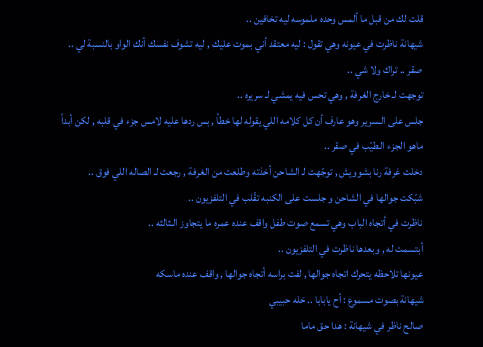قلت لك من قبل ما ألمس وحده ملموسه ليه تخافين ..
شيهانة ناظرت في عيونه وهي تقول : ليه معتقد أني بموت عليك , ليه تشوف نفسك أنك الواو بالنسبة لي .. صقر .. تراك ولا شي ..
توجهت لـ خارج الغرفة , وهي تحس فيه يمشي لـ سريره ..
جلس على الـسرير وهو عارف أن كل كلامه اللي يقوله لها خطأ , بس ردها عليه لامس جزء في قلبه , لكن أبداً ماهو الجزء الـطيّب في صقر ..
دخلت غرفة رنا بشوويش , توجّهت لـ الشاحن أخذته وطلعت من الغرفة , رجعت لـ الصاله اللي فوق ..
شبّكت جوالها في الشاحن و جلست على الكنبه تقّلب في التلفزيون ..
ناظرت في أتجاه الباب وهي تسمع صوت طفل واقف عنده عمره ما يتجاوز الـثالثه ..
أبتسمت له , وبعدها ناظرت في التلفزيون ..
عيونها تلاحظه يتحرك اتجاه جوالها , لفت براسه أتجاه جوالها , واقف عنده ماسكه
شيهانة بصوت مسموع : أح يابابا .. خله حبيبي
صالح ناظر في شيهانة : هدا حق ماما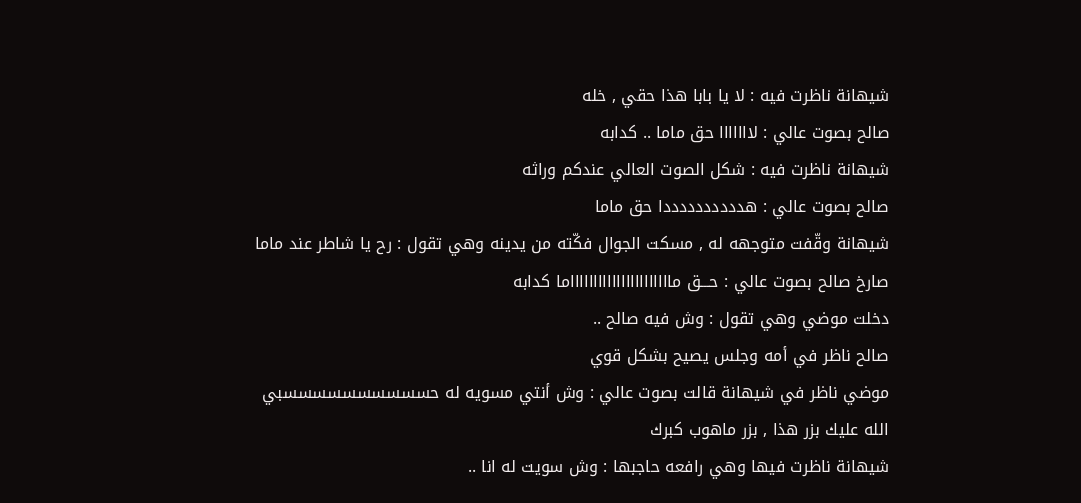شيهانة ناظرت فيه : لا يا بابا هذا حقي , خله
صالح بصوت عالي : لااااااا حق ماما .. كدابه
شيهانة ناظرت فيه : شكل الصوت العالي عندكم وراثه
صالح بصوت عالي : هددددددددددا حق ماما
شيهانة وقّفت متوجهه له , مسكت الجوال فكّته من يدينه وهي تقول : رح يا شاطر عند ماما
صارخ صالح بصوت عالي : حـــق مااااااااااااااااااااااما كدابه
دخلت موضي وهي تقول : وش فيه صالح ..
صالح ناظر في أمه وجلس يصيح بشكل قوي
موضي ناظر في شيهانة قالت بصوت عالي : وش أنتي مسويه له حسسسسسسسسسسبي الله عليك بزر هذا , بزر ماهوب كبرك
شيهانة ناظرت فيها وهي رافعه حاجبها : وش سويت له انا ..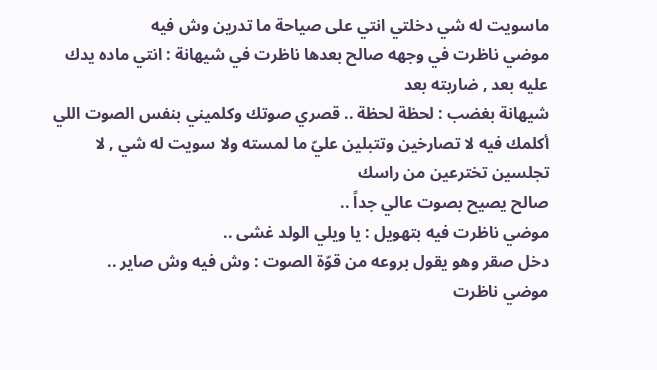ماسويت له شي دخلتي انتي على صياحة ما تدرين وش فيه
موضي ناظرت في وجهه صالح بعدها ناظرت في شيهانة : انتي ماده يدك عليه بعد , ضاربته بعد
شيهانة بغضب : لحظة لحظة .. قصري صوتك وكلميني بنفس الصوت اللي أكلمك فيه لا تصارخين وتتبلين عليّ ما لمسته ولا سويت له شي , لا تجلسين تخترعين من راسك
صالح يصيح بصوت عالي جداً ..
موضي ناظرت فيه بتهويل : يا ويلي الولد غشى ..
دخل صقر وهو يقول بروعه من قوّة الصوت : وش فيه وش صاير ..
موضي ناظرت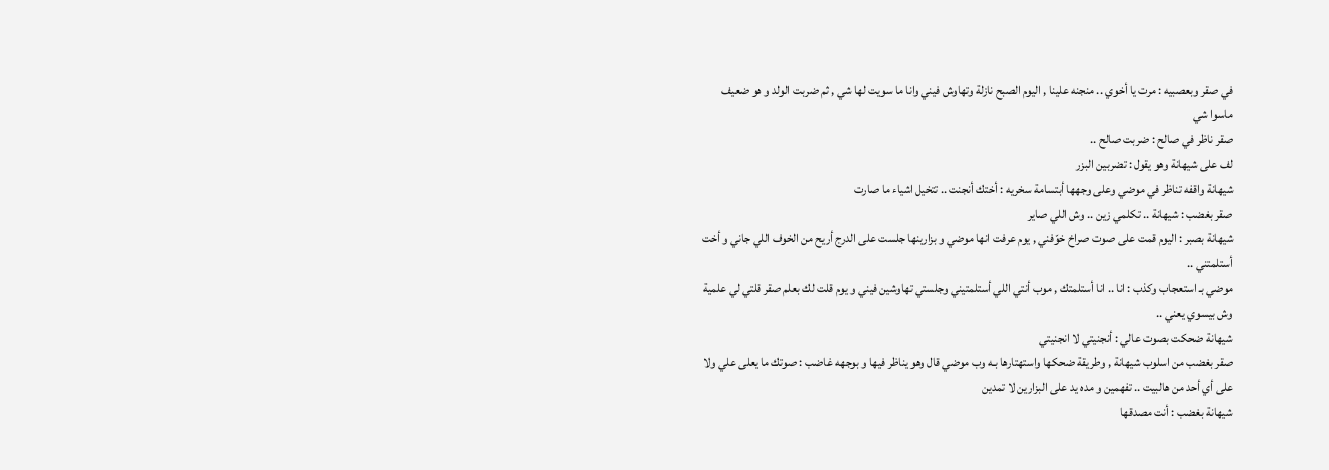في صقر وبعصبيه : مرت يا أخوي .. منجنه علينا , اليوم الصبح نازلة وتهاوش فيني وانا ما سويت لها شي , ثم ضربت الولد و هو ضعيف ماسوا شي
صقر ناظر في صالح : ضربت صالح ..
لف على شيهانة وهو يقول : تضربين البزر
شيهانة واقفه تناظر في موضي وعلى وجهها أبتسامة سخريه : أختك أنجنت .. تتخيل اشياء ما صارت
صقر بغضب : شيهانة .. تكلمي زين .. وش اللي صاير
شيهانة بصبر : اليوم قمت على صوت صراخ خوّفني , يوم عرفت انها موضي و بزارينها جلست على الدرج أريح من الخوف اللي جاني و أخت أستلمتني ..
موضي بـ استعجاب وكذب : انا .. انا أستلمتك , موب أنتي اللي أستلمتيني وجلستي تهاوشين فيني و يوم قلت لك بعلم صقر قلتي لي علمية وش بيسوي يعني ..
شيهانة ضحكت بصوت عالي : أنجنيتي لا انجنيتي
صقر بغضب من اسلوب شيهانة , وطريقة ضحكها واستهتارها بـه وب موضي قال وهو يناظر فيها و بوجهه غاضب : صوتك ما يعلى علي ولا على أي أحد من هالبيت .. تفهمين و مده يد على البزارين لا تمدين
شيهانة بغضب : أنت مصدقها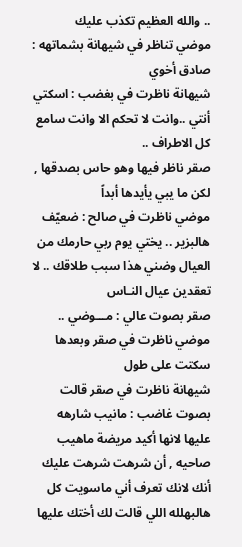.. والله العظيم تكذب عليك
موضي تناظر في شيهانة بشماتهه : صادق أخوي
شيهانة ناظرت في بغضب : اسكتي أنتي ..وانت لا تحكم الا وانت سامع كل الاطراف ..
صقر ناظر فيها وهو حاس بصدقها , لكن ما يبي يأيدها أبداً
موضي ناظرت في صالح : ضعيّف هالبزير .. يختي يوم ربي حارمك من العيال وضني هذا سبب طلاقك .. لا تعقدين عيال النـاس
صقر بصوت عالي : مـــوضي ..
موضي ناظرت في صقر وبعدها سكتت على طول
شيهانة ناظرت في صقر قالت بصوت غاضب : مانيب شارهه عليها لانها أكيد مريضة ماهيب صاحيه , أن شرهت شرهت عليك أنك لانك تعرف أني ماسويت كل هالبهلله اللي قالت لك أختك عليها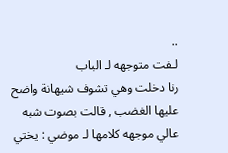..
لـفت متوجهه لـ الباب
رنا دخلت وهي تشوف شيهانة واضح عليها الغضب , قالت بصوت شبه عالي موجهه كلامها لـ موضي : يختي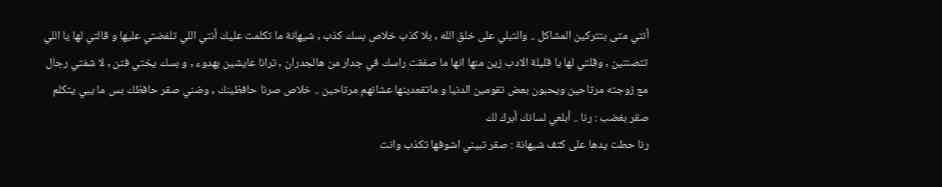أنتي متى بتتركين المشاكل .. والتبلي على خلق الله , بلا كذب خلاص بسك كذب , شيهانة ما تكلمت عليك أنتي اللي تلفضتي عليها و قالتي لها يا اللي تتصنتين , وقلتي لها يا قليلة الادب زين منها انها ما صفقت راسك في جدار من هالجدران , ترانا عايشين بهدوء , و بسك يختي فتن , لا شفتي رجال مع زوجته مرتاحين ويحبون بعض تقومين الدنيا و ماتقعدينها عشانهم مرتاحين .. خلاص صرنا حافظينك , وضني صقر حافظك بس ما يبي يتكلم
صقر بغضب : رنا .. أبلعي لسانك أبرك لك
رنا حطت يدها على كتف شيهانة : صقر تبيني اشوفها تكذب وانت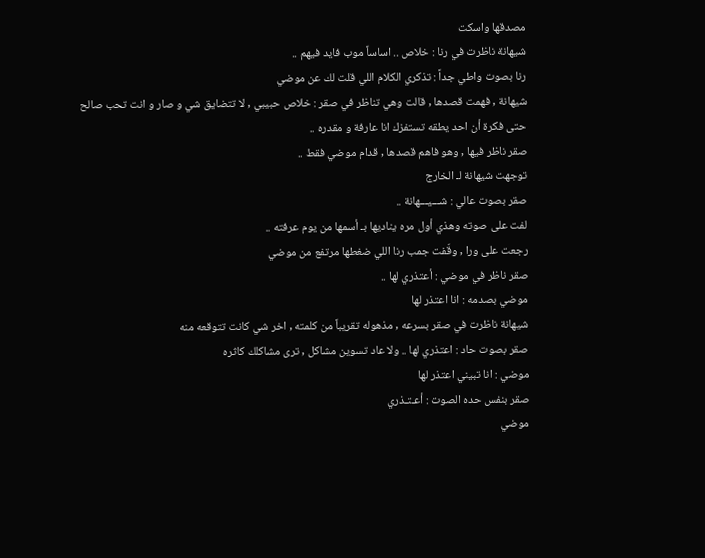مصدقها واسكت
شيهانة ناظرت في رنا : خلاص .. اساساً موب فايد فيهم ..
رنا بصوت واطي جداً : تذكري الكلام اللي قلت لك عن موضي
شيهانة , فهمت قصدها , قالت وهي تناظر في صقر : خلاص حبيبي , لا تتضايق شي و صار و انت تحب صالح حتى فكرة أن احد يطقه تستفزك انا عارفة و مقدره ..
صقر ناظر فيها , وهو فاهم قصدها , قدام موضي فقط ..
توجهت شيهانة لـ الخارج
صقر بصوت عالي : شـــيـــهانة ..
لفت على صوته وهذي أول مره يناديها بـ أسمها من يوم عرفته ..
رجعت على ورا , وقّفت جمب رنا اللي ضغطها مرتفع من موضي
صقر ناظر في موضي : أعتذري لها ..
موضي بصدمه : انا اعتذر لها
شيهانة ناظرت في صقر بسرعه , مذهوله تقريباً من كلمته , اخر شي كانت تتوقعه منه
صقر بصوت حاد : اعتذري لها .. ولا عاد تسوين مشاكل , ترى مشاكلك كاثره
موضي : انا تبيني اعتذر لها
صقر بنفس حده الصوت : أعـتـذري
موضي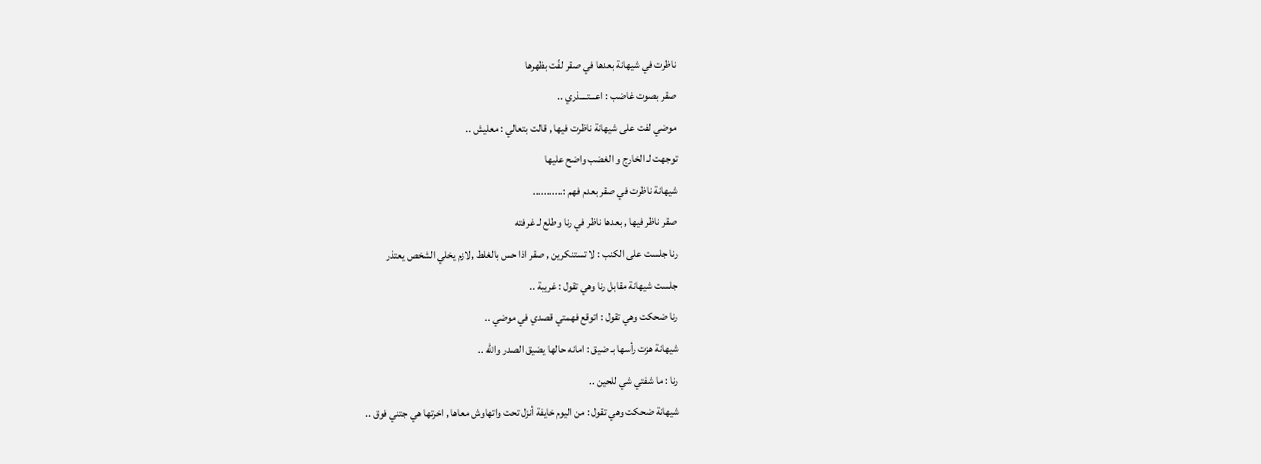ناظرت في شيهانة بعدها في صقر لفّت بظهرها
صقر بصوت غاضب : اعـــتــــذري ..
موضي لفت على شيهانة ناظرت فيها , قالت بتعالي : معليش ..
توجهت لـ الخارج و الغضب واضح عليها
شيهانة ناظرت في صقر بعدم فهم :...........
صقر ناظر فيها , بعدها ناظر في رنا وطلع لـ غرفته
رنا جلست على الكنب : لا تستنكرين , صقر اذا حس بالغلط ,لازم يخلي الشخص يعتذر
جلست شيهانة مقابل رنا وهي تقول : غريبة ..
رنا ضحكت وهي تقول : اتوقع فهمتي قصدي في موضي ..
شيهانة هزت رأسها بـ ضيق : امانه حالها يضيق الصدر والله ..
رنا : ما شفتي شي للحين ..
شيهانة ضحكت وهي تقول : من اليوم خايفة أنزل تحت واتهاوش معاها , اخرتها هي جتني فوق ..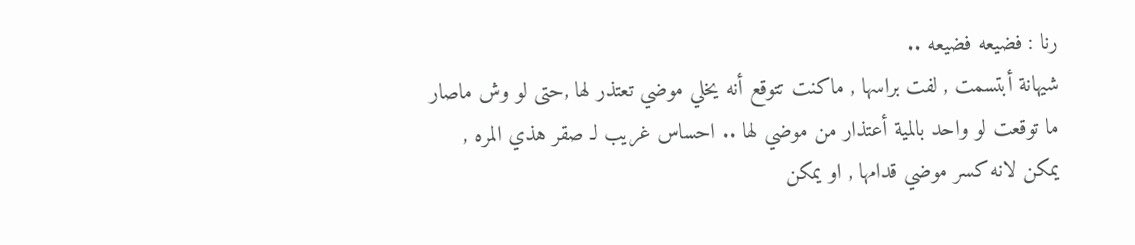رنا : فضيعه فضيعه ..
شيهانة أبتسمت , لفت براسها , ماكنت تتوقع أنه يخلي موضي تعتذر لها ,حتى لو وش ماصار ما توقعت لو واحد بالمية أعتذار من موضي لها .. احساس غريب لـ صقر هذي المره , يمكن لانه كسر موضي قدامها , او يمكن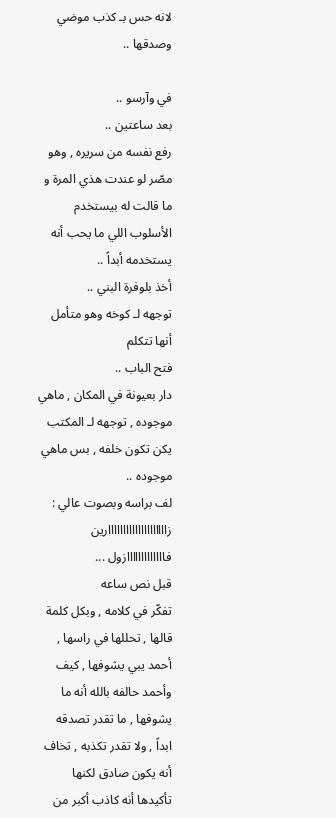لانه حس بـ كذب موضي وصدقها ..

في وآرسو ..
بعد ساعتين ..
رفع نفسه من سريره , وهو مصّر لو عندت هذي المرة و ما قالت له بيستخدم الأسلوب اللي ما يحب أنه يستخدمه أبداً ..
أخذ بلوفرة البني ..
توجهه لـ كوخه وهو متأمل أنها تتكلم
فتح الباب ..
دار بعيونة في المكان , ماهي موجوده , توجهه لـ المكتب يكن تكون خلفه , بس ماهي موجوده ..
لف براسه وبصوت عالي : زاااااااااااااااااااارين فااااااااااااازول ...
قبل نص ساعه
تفكّر في كلامه , وبكل كلمة قالها , تحللها في راسها , أحمد يبي يشوفها , كيف وأحمد حالفه بالله أنه ما يشوفها , ما تقدر تصدقه ابداً , ولا تقدر تكذبه , تخاف أنه يكون صادق لكنها تأكيدها أنه كاذب أكبر من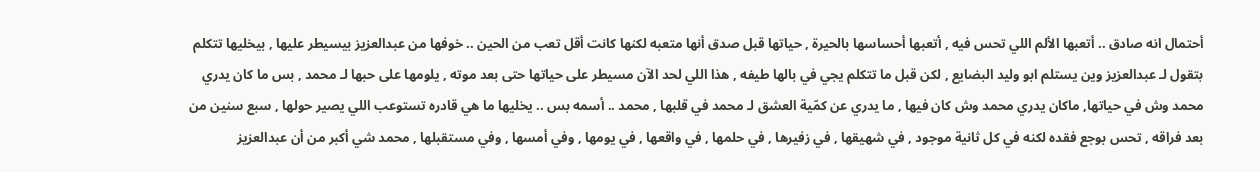أحتمال انه صادق .. أتعبها الألم اللي تحس فيه , أتعبها أحساسها بالحيرة , حياتها قبل صدق أنها متعبه لكنها كانت أقل تعب من الحين .. خوفها من عبدالعزيز بيسيطر عليها , بيخليها تتكلم بتقول لـ عبدالعزيز وين يستلم ابو وليد البضايع , لكن قبل ما تتكلم يجي في بالها طيفه , هذا اللي لحد الآن مسيطر على حياتها حتى بعد موته , يلومها على حبها لـ محمد , بس ما كان يدري محمد وش في حياتها, ماكان يدري محمد وش كان فيها , ما يدري عن كمّية العشق لـ محمد في قلبها , محمد .. أسمه بس .. يخليها ما هي قادره تستوعب اللي يصير حولها , سبع سنين من بعد فراقه , تحس بوجع فقده لكنه في كل ثانية موجود , في شهيقها , في زفيرها , في حلمها , في واقعها , في يومها , وفي أمسها , وفي مستقبلها , محمد شي أكبر من أن عبدالعزيز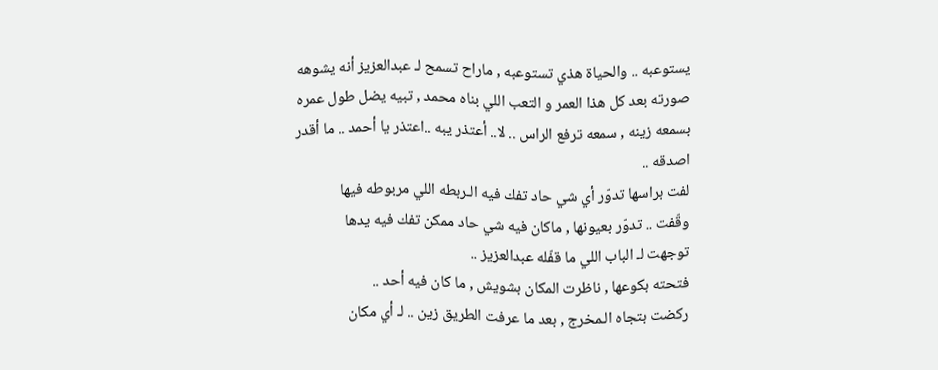يستوعبه .. والحياة هذي تستوعبه , ماراح تسمح لـ عبدالعزيز أنه يشوهه صورته بعد كل هذا العمر و التعب اللي بناه محمد , تبيه يضل طول عمره بسمعه زينه , سمعه ترفع الراس .. لا.. أعتذر يبه ..اعتذر يا أحمد .. ما أقدر اصدقه ..
لفت براسها تدوّر أي شي حاد تفك فيه الـربطه اللي مربوطه فيها
وقّفت .. تدوّر بعيونها , ماكان فيه شي حاد ممكن تفك فيه يدها
توجهت لـ الباب اللي ما قفّله عبدالعزيز ..
فتحته بكوعها , ناظرت المكان بشويش , ما كان فيه أحد ..
ركضت بتجاه الـمخرج , بعد ما عرفت الطريق زين .. لـ أي مكان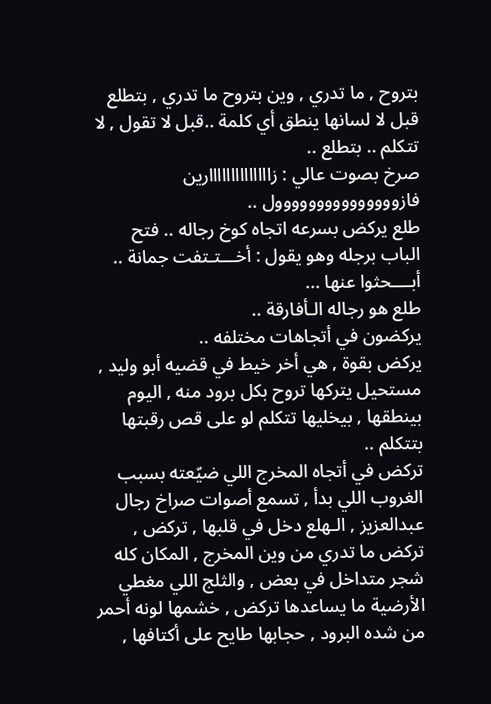بتروح , ما تدري , وين بتروح ما تدري , بتطلع قبل لا لسانها ينطق أي كلمة ..قبل لا تقول , لا تتكلم .. بتطلع ..
صرخ بصوت عالي : زاااااااااااااارين فازووووووووووووووول ..
طلع يركض بسرعه اتجاه كوخ رجاله .. فتح الباب برجله وهو يقول : أخـــتـتفت جمانة .. أبــــحثوا عنها ...
طلع هو رجاله الـأفارقة ..
يركضون في أتجاهات مختلفه ..
يركض بقوة , هي أخر خيط في قضيه أبو وليد , مستحيل يتركها تروح بكل برود منه , اليوم بينطقها , بيخليها تتكلم لو على قص رقبتها بتتكلم ..
تركض في أتجاه المخرج اللي ضيّعته بسبب الغروب اللي بدأ , تسمع أصوات صراخ رجال عبدالعزيز , الـهلع دخل في قلبها , تركض , تركض ما تدري من وين المخرج , المكان كله شجر متداخل في بعض , والثلج اللي مغطي الأرضية ما يساعدها تركض , خشمها لونه أحمر من شده البرود , حجابها طايح على أكتافها ,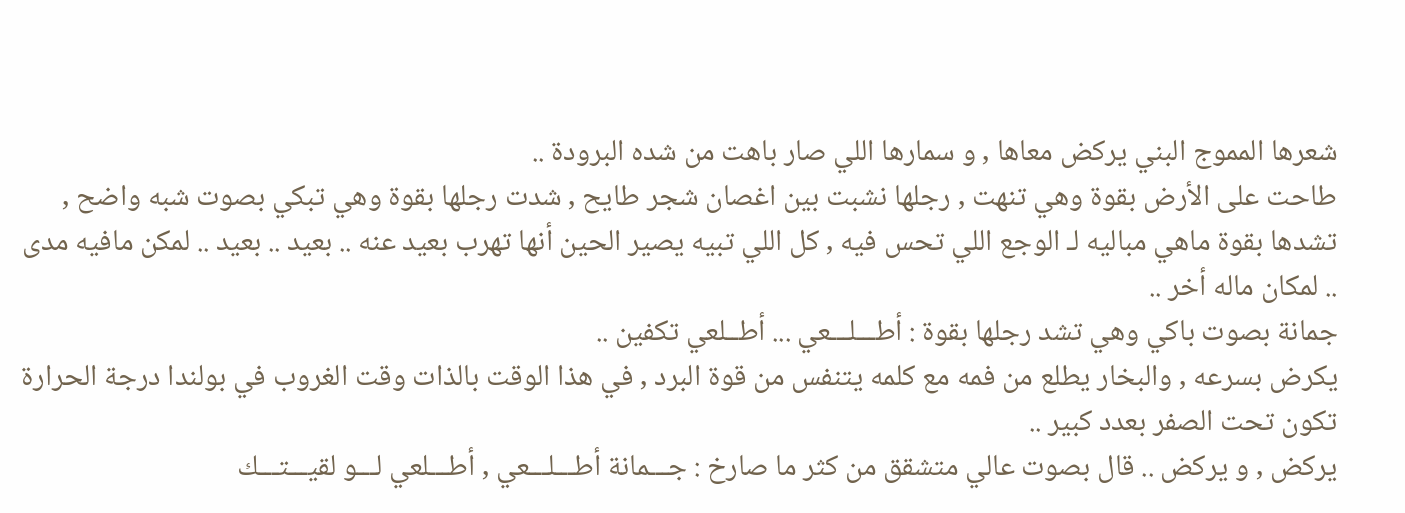شعرها المموج البني يركض معاها , و سمارها اللي صار باهت من شده البرودة ..
طاحت على الأرض بقوة وهي تنهت , رجلها نشبت بين اغصان شجر طايح , شدت رجلها بقوة وهي تبكي بصوت شبه واضح , تشدها بقوة ماهي مباليه لـ الوجع اللي تحس فيه , كل اللي تبيه يصير الحين أنها تهرب بعيد عنه .. بعيد .. بعيد .. لمكن مافيه مدى .. لمكان ماله أخر ..
جمانة بصوت باكي وهي تشد رجلها بقوة : أطـــلـــعي ... أطــلعي تكفين ..
يكرض بسرعه , والبخار يطلع من فمه مع كلمه يتنفس من قوة البرد , في هذا الوقت بالذات وقت الغروب في بولندا درجة الحرارة تكون تحت الصفر بعدد كبير ..
يركض , و يركض .. قال بصوت عالي متشقق من كثر ما صارخ : جـــمانة أطـــلـــعي , أطـــلعي لـــو لقيـــتـــك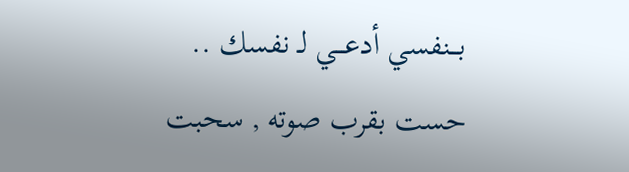بـــنفسي أدعـــي لـ نفسك ..
حست بقرب صوته , سحبت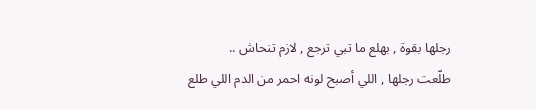رجلها بقوة , بهلع ما تبي ترجع , لازم تنحاش ..
طلّعت رجلها , اللي أصبح لونه احمر من الدم اللي طلع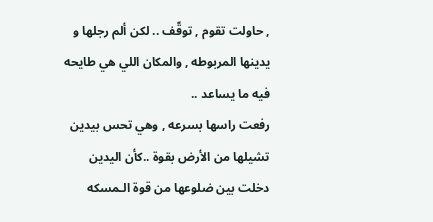, حاولت تقوم , توقّف .. لكن ألم رجلها و يدينها المربوطه , والمكان اللي هي طايحه فيه ما يساعد ..
رفعت راسها بسرعه , وهي تحس بيدين تشيلها من الأرض بقوة ..كأن اليدين دخلت بين ضلوعها من قوة الـمسكه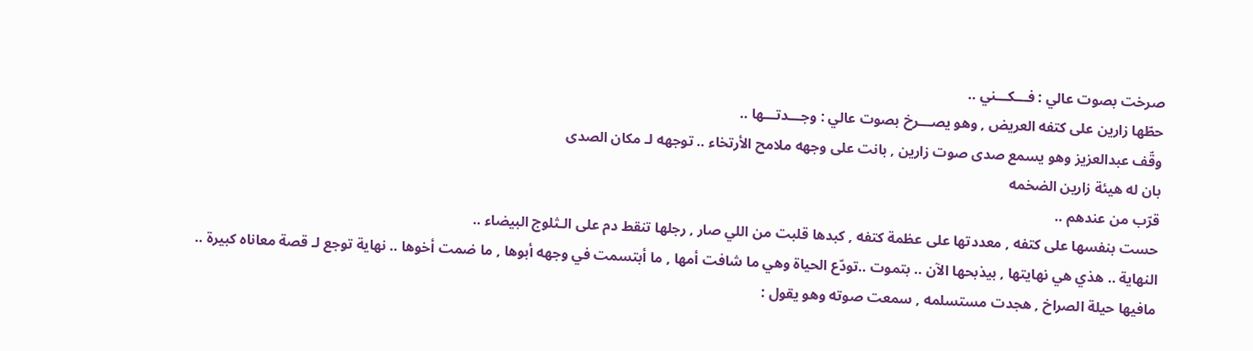صرخت بصوت عالي : فـــكـــني ..
حطّها زارين على كتفه العريض , وهو يصـــرخ بصوت عالي : وجـــدتـــها ..
وقّف عبدالعزيز وهو يسمع صدى صوت زارين , بانت على وجهه ملامح الأرتخاء .. توجهه لـ مكان الصدى
بان له هيئة زارين الضخمه
قرّب من عندهم ..
حست بنفسها على كتفه , معددتها على عظمة كتفه , كبدها قلبت من اللي صار , رجلها تنقط دم على الـثلوج البيضاء ..
النهاية .. هذي هي نهايتها , بيذبحها الآن .. بتموت ..تودّع الحياة وهي ما شافت أمها , ما أبتسمت في وجهه أبوها , ما ضمت أخوها .. نهاية توجع لـ قصة معاناه كبيرة ..
مافيها حيلة الصراخ , هجدت مستسلمه , سمعت صوته وهو يقول :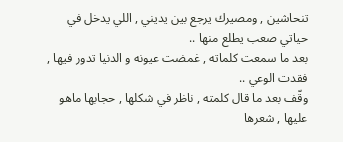تنحاشين , ومصيرك يرجع بين يديني , اللي يدخل في حياتي صعب يطلع منها ..
بعد ما سمعت كلماته , غمضت عيونه و الدنيا تدور فيها , فقدت الوعي ..
وقّف بعد ما قال كلمته , ناظر في شكلها , حجابها ماهو عليها , شعرها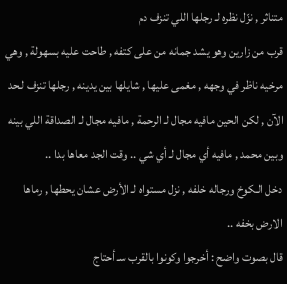متناثر , نزّل نظره لـ رجلها اللي تنزف دم
قرب من زارين وهو يشد جمانه من على كتفه , طاحت عليه بسهولة , وهي مرخيه ناظر في وجهه , مغمى عليها , شايلها بين يدينه , رجلها تنزف لـحد الآن , لكن الحين مافيه مجال لـ الرحمة , مافيه مجال لـ الصداقة اللي بينه وبين محمد , مافيه أي مجال لـ أي شي .. وقت الجد معاها بدا ..
دخل الـكوخ ورجاله خلفه , نزل مستواه لـ الأرض عشان يحطها , رماها الارض بخفه ..
قال بصوت واضح : أخرجوا وكونوا بالقرب سـ أحتاج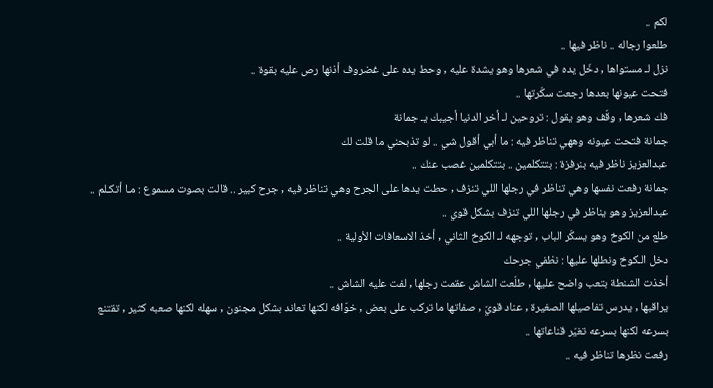لكم ..
طلعوا رجاله .. ناظر فيها ..
نزل لـ مستواها , دخّل يده في شعرها وهو يشدة عليه , وحط يده على غضروف أذنها رص عليه بقوة ..
فتحت عيونها بعدها رجعت سكّرتها ..
فك شعرها , وقّف وهو يقول : تروحين لـ أخر الدنيا أجيبك يـ جمانة
جمانة فتحت عيونه وههي تناظر فيه : ما أبي أقول شي .. لو تذبحني ما قلت لك
عبدالعزيز ناظر فيه بنرفزة : بتتكلمين .. بتتكلمين غصب عنك ..
جمانة رفعت نفسها وهي تناظر في رجلها اللي تنزف , حطت يدها على الجرح وهي تناظر فيه , جرح كبير .. قالت بصوت مسموع : مـا أتكـلم ..
عبدالعزيز وهو يناظر في رجلها اللي تنزف بشكل قوي ..
طلع من الكوخ وهو يسكّر الباب , توجهه لـ الكوخ الثاني , أخذ الاسعافات الأولية ..
دخل الـكوخ ونطلها عليها : نظفي جرحك
أخذت الشنطة بتعب واضح عليها , طلّعت الشاش عقمت رجلها , لفت عليه الشاش ..
يراقبها , يدرس تفاصيلها الصغيرة , عناد قويّ , صفاتها ما تركب على بعض , خوّافه لكنها تعاند بشكل مجنون , سهله لكنها صعبه كثير , تقتنع بسرعه لكنها بسرعه تغيّر قناعاتها ..
رفعت نظرها تناظر فيه ..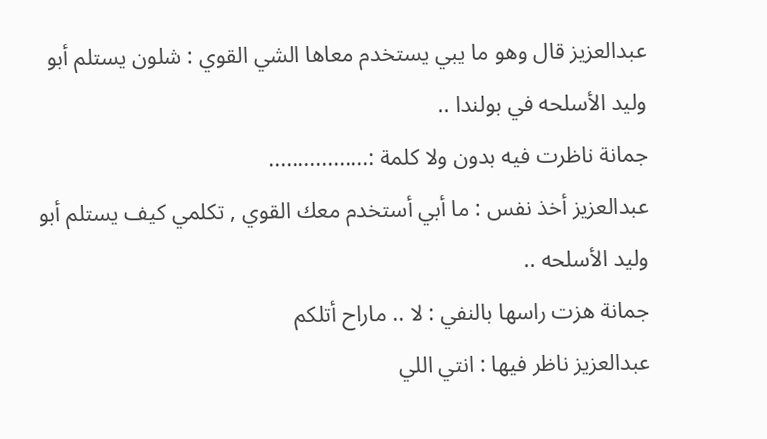عبدالعزيز قال وهو ما يبي يستخدم معاها الشي القوي : شلون يستلم أبو وليد الأسلحه في بولندا ..
جمانة ناظرت فيه بدون ولا كلمة :.................
عبدالعزيز أخذ نفس : ما أبي أستخدم معك القوي , تكلمي كيف يستلم أبو وليد الأسلحه ..
جمانة هزت راسها بالنفي : لا .. ماراح أتلكم
عبدالعزيز ناظر فيها : انتي اللي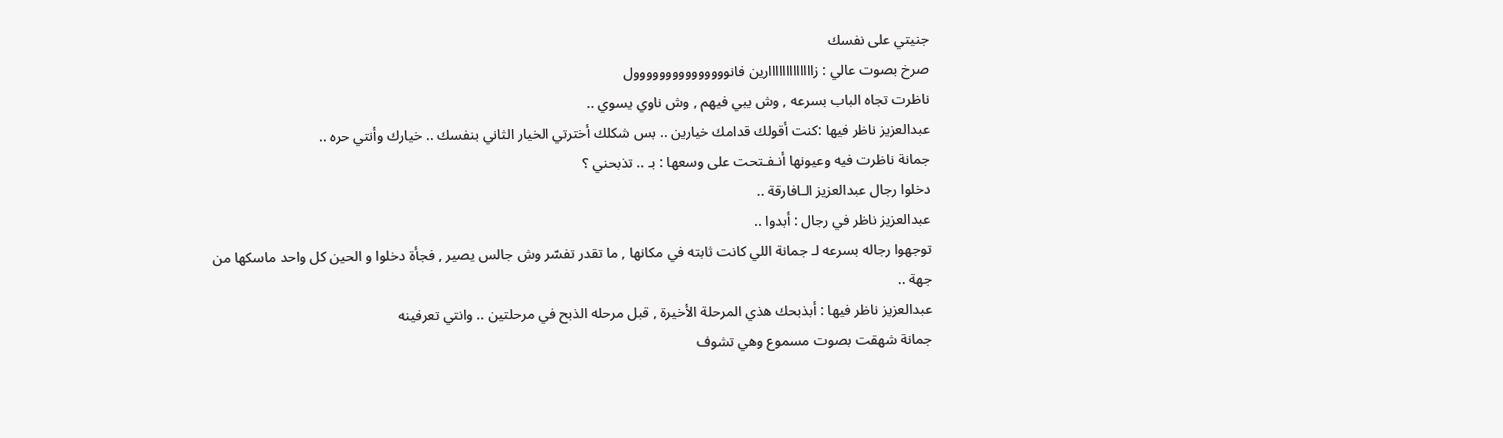جنيتي على نفسك
صرخ بصوت عالي : زااااااااااااارين فانووووووووووووووول
ناظرت تجاه الباب بسرعه , وش يبي فيهم , وش ناوي يسوي ..
عبدالعزيز ناظر فيها :كنت أقولك قدامك خيارين .. بس شكلك أخترتي الخيار الثاني بنفسك .. خيارك وأنتي حره ..
جمانة ناظرت فيه وعيونها أنـفـتحت على وسعها : بـ .. تذبحني ؟
دخلوا رجال عبدالعزيز الـافارقة ..
عبدالعزيز ناظر في رجال : أبدوا ..
توجهوا رجاله بسرعه لـ جمانة اللي كانت ثابته في مكانها , ما تقدر تفسّر وش جالس يصير , فجأة دخلوا و الحين كل واحد ماسكها من جهة ..
عبدالعزيز ناظر فيها : أبذبحك هذي المرحلة الأخيرة , قبل مرحله الذبح في مرحلتين .. وانتي تعرفينه
جمانة شهقت بصوت مسموع وهي تشوف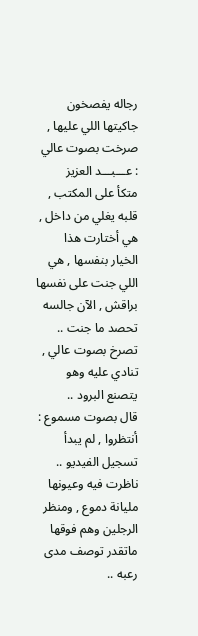رجاله يفصخون جاكيتها اللي عليها , صرخت بصوت عالي : عـــبـــد العزيز
متكأ على المكتب , قلبه يغلي من داخل , هي أختارت هذا الخيار بنفسها , هي اللي جنت على نفسها براقش , الآن جالسه تحصد ما جنت ..
تصرخ بصوت عالي , تنادي عليه وهو يتصنع البرود ..
قال بصوت مسموع : أنتظروا , لم يبدأ تسجيل الفيديو ..
ناظرت فيه وعيونها مليانة دموع , ومنظر الرجلين وهم فوقها ماتقدر توصف مدى رعبه ..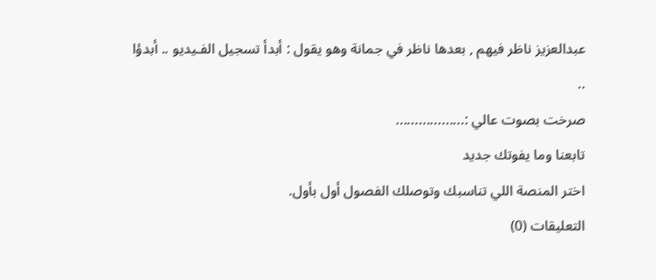عبدالعزيز ناظر فيهم , بعدها ناظر في جمانة وهو يقول : أبدأ تسجيل الفـيديو .. أبدؤا ..
صرخت بصوت عالي :..................
تابعنا وما يفوتك جديد
اختر المنصة اللي تناسبك وتوصلك الفصول أول بأول.
التعليقات (0)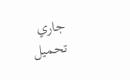جاري تحميل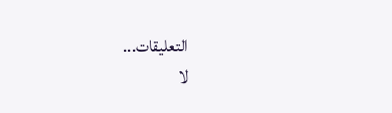التعليقات...
لا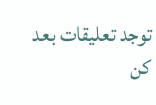توجد تعليقات بعد
كن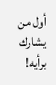أول من يشارك برأيه!